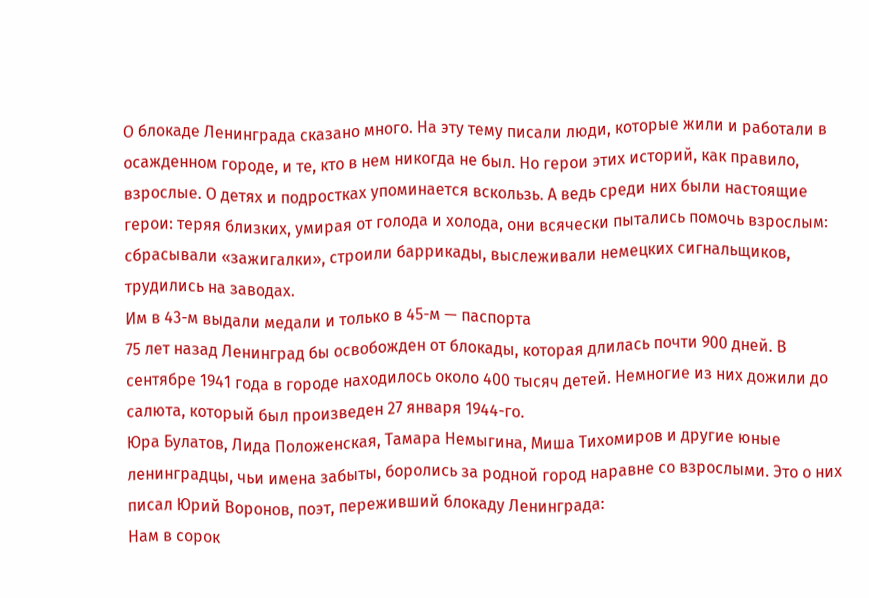О блокаде Ленинграда сказано много. На эту тему писали люди, которые жили и работали в осажденном городе, и те, кто в нем никогда не был. Но герои этих историй, как правило, взрослые. О детях и подростках упоминается вскользь. А ведь среди них были настоящие герои: теряя близких, умирая от голода и холода, они всячески пытались помочь взрослым: сбрасывали «зажигалки», строили баррикады, выслеживали немецких сигнальщиков, трудились на заводах.
Им в 43-м выдали медали и только в 45-м — паспорта
75 лет назад Ленинград бы освобожден от блокады, которая длилась почти 900 дней. В сентябре 1941 года в городе находилось около 400 тысяч детей. Немногие из них дожили до салюта, который был произведен 27 января 1944-го.
Юра Булатов, Лида Положенская, Тамара Немыгина, Миша Тихомиров и другие юные ленинградцы, чьи имена забыты, боролись за родной город наравне со взрослыми. Это о них писал Юрий Воронов, поэт, переживший блокаду Ленинграда:
Нам в сорок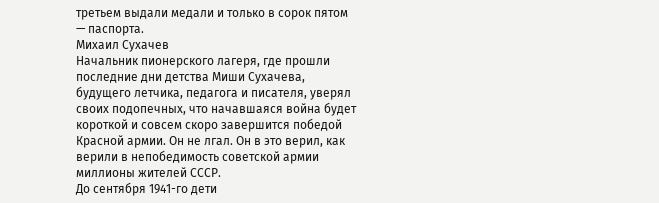третьем выдали медали и только в сорок пятом — паспорта.
Михаил Сухачев
Начальник пионерского лагеря, где прошли последние дни детства Миши Сухачева, будущего летчика, педагога и писателя, уверял своих подопечных, что начавшаяся война будет короткой и совсем скоро завершится победой Красной армии. Он не лгал. Он в это верил, как верили в непобедимость советской армии миллионы жителей СССР.
До сентября 1941-го дети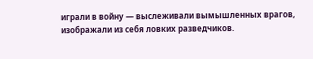играли в войну — выслеживали вымышленных врагов, изображали из себя ловких разведчиков.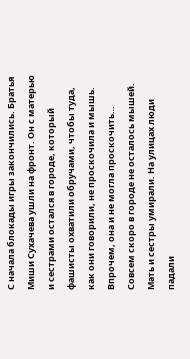С начала блокады игры закончились. Братья Миши Сухачева ушли на фронт. Он с матерью и сестрами остался в городе, который фашисты охватили обручами, чтобы туда, как они говорили, не проскочила и мышь. Впрочем, она и не могла проскочить… Совсем скоро в городе не осталось мышей.
Мать и сестры умирали. На улицах люди падали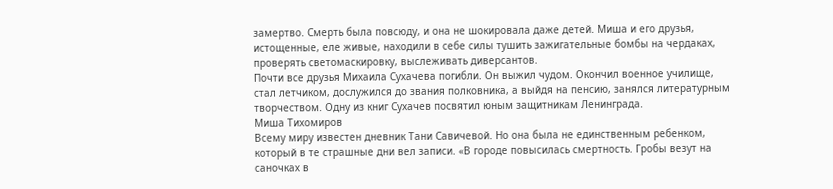замертво. Смерть была повсюду, и она не шокировала даже детей. Миша и его друзья, истощенные, еле живые, находили в себе силы тушить зажигательные бомбы на чердаках, проверять светомаскировку, выслеживать диверсантов.
Почти все друзья Михаила Сухачева погибли. Он выжил чудом. Окончил военное училище, стал летчиком, дослужился до звания полковника, а выйдя на пенсию, занялся литературным творчеством. Одну из книг Сухачев посвятил юным защитникам Ленинграда.
Миша Тихомиров
Всему миру известен дневник Тани Савичевой. Но она была не единственным ребенком, который в те страшные дни вел записи. «В городе повысилась смертность. Гробы везут на саночках в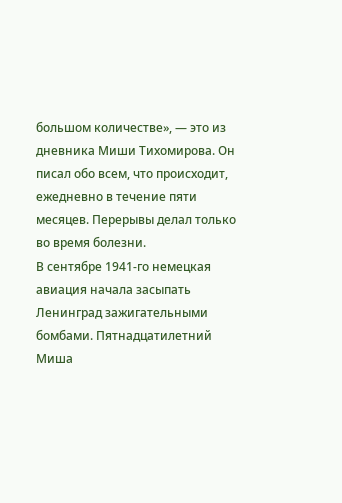большом количестве», — это из дневника Миши Тихомирова. Он писал обо всем, что происходит, ежедневно в течение пяти месяцев. Перерывы делал только во время болезни.
В сентябре 1941-го немецкая авиация начала засыпать Ленинград зажигательными бомбами. Пятнадцатилетний Миша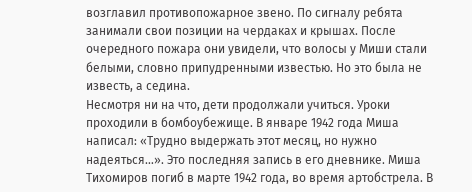возглавил противопожарное звено. По сигналу ребята занимали свои позиции на чердаках и крышах. После очередного пожара они увидели, что волосы у Миши стали белыми, словно припудренными известью. Но это была не известь, а седина.
Несмотря ни на что, дети продолжали учиться. Уроки проходили в бомбоубежище. В январе 1942 года Миша написал: «Трудно выдержать этот месяц, но нужно надеяться…». Это последняя запись в его дневнике. Миша Тихомиров погиб в марте 1942 года, во время артобстрела. В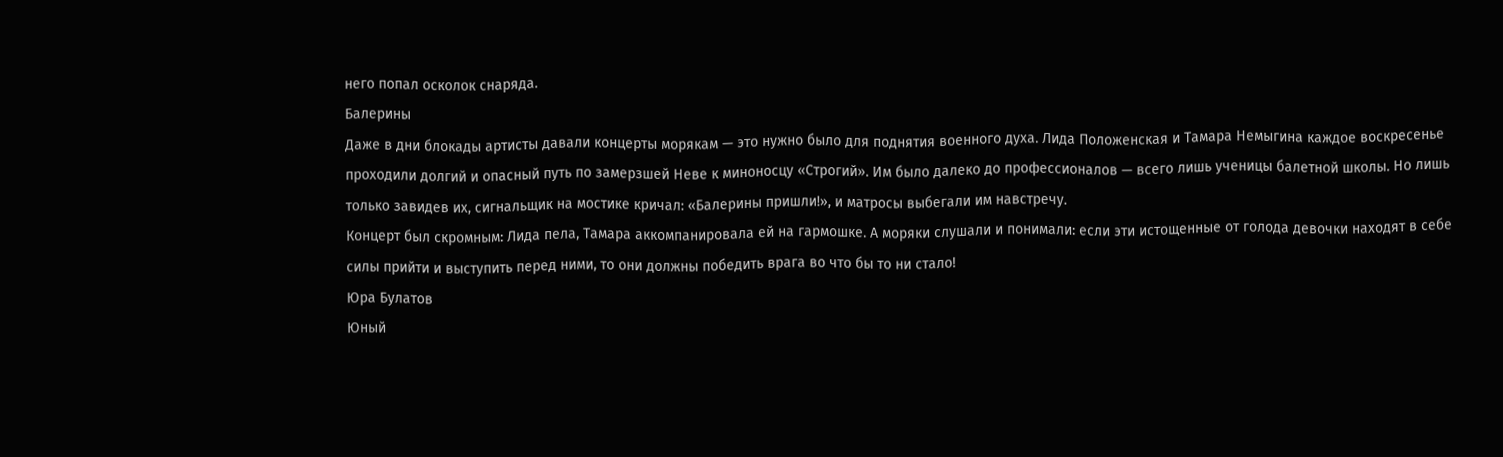него попал осколок снаряда.
Балерины
Даже в дни блокады артисты давали концерты морякам — это нужно было для поднятия военного духа. Лида Положенская и Тамара Немыгина каждое воскресенье проходили долгий и опасный путь по замерзшей Неве к миноносцу «Строгий». Им было далеко до профессионалов — всего лишь ученицы балетной школы. Но лишь только завидев их, сигнальщик на мостике кричал: «Балерины пришли!», и матросы выбегали им навстречу.
Концерт был скромным: Лида пела, Тамара аккомпанировала ей на гармошке. А моряки слушали и понимали: если эти истощенные от голода девочки находят в себе силы прийти и выступить перед ними, то они должны победить врага во что бы то ни стало!
Юра Булатов
Юный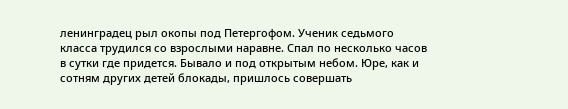ленинградец рыл окопы под Петергофом. Ученик седьмого класса трудился со взрослыми наравне. Спал по несколько часов в сутки где придется. Бывало и под открытым небом. Юре, как и сотням других детей блокады, пришлось совершать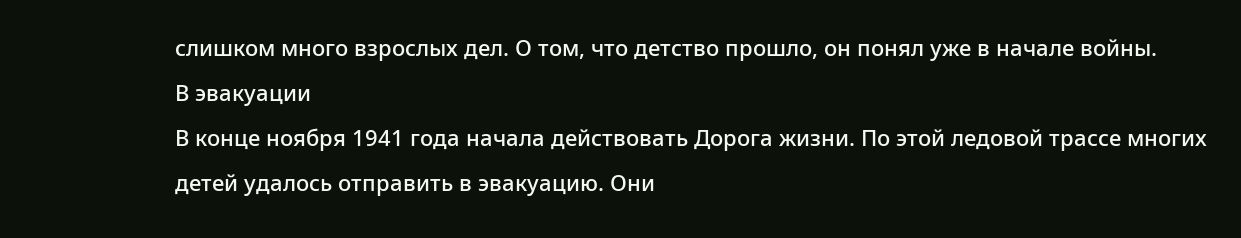слишком много взрослых дел. О том, что детство прошло, он понял уже в начале войны.
В эвакуации
В конце ноября 1941 года начала действовать Дорога жизни. По этой ледовой трассе многих детей удалось отправить в эвакуацию. Они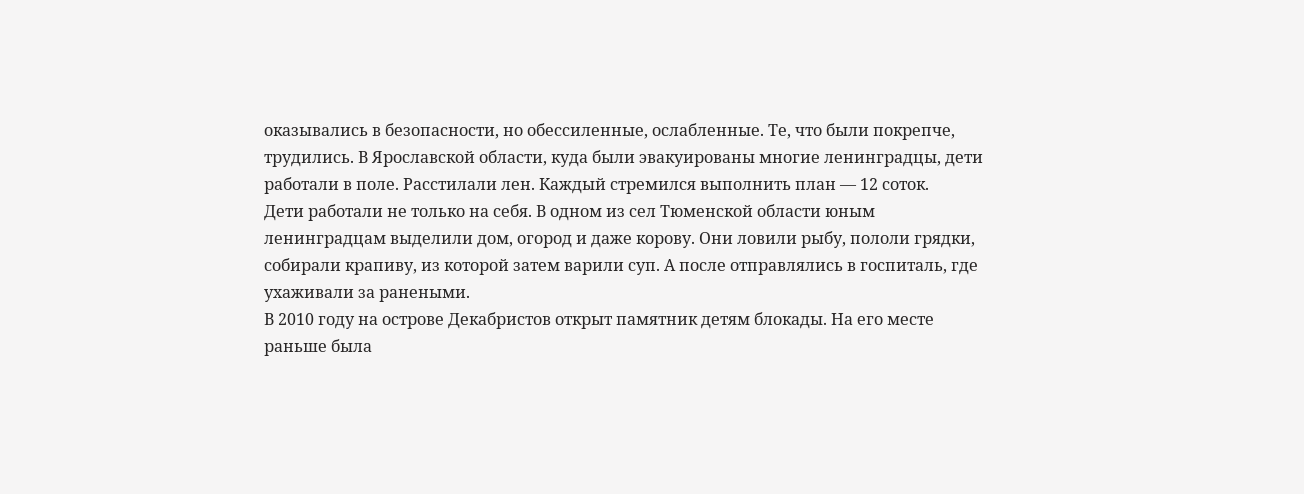оказывались в безопасности, но обессиленные, ослабленные. Те, что были покрепче, трудились. В Ярославской области, куда были эвакуированы многие ленинградцы, дети работали в поле. Расстилали лен. Каждый стремился выполнить план — 12 соток.
Дети работали не только на себя. В одном из сел Тюменской области юным ленинградцам выделили дом, огород и даже корову. Они ловили рыбу, пололи грядки, собирали крапиву, из которой затем варили суп. А после отправлялись в госпиталь, где ухаживали за ранеными.
В 2010 году на острове Декабристов открыт памятник детям блокады. На его месте раньше была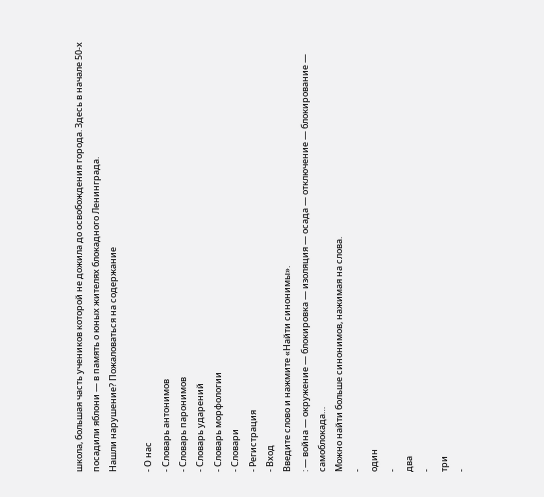школа, большая часть учеников которой не дожила до освобождения города. Здесь в начале 50-х посадили яблони — в память о юных жителях блокадного Ленинграда.
Нашли нарушение? Пожаловаться на содержание

- О нас
- Словарь антонимов
- Словарь паронимов
- Словарь ударений
- Словарь морфологии
- Словари
- Регистрация
- Вход
Введите слово и нажмите «Найти синонимы».
: — война — окружение — блокировка — изоляция — осада — отключение — блокирование — самоблокада…
Можно найти больше синонимов, нажимая на слова.
-
один
-
два
-
три
-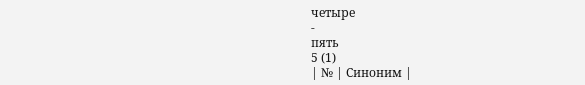четыре
-
пять
5 (1)
| № | Синоним |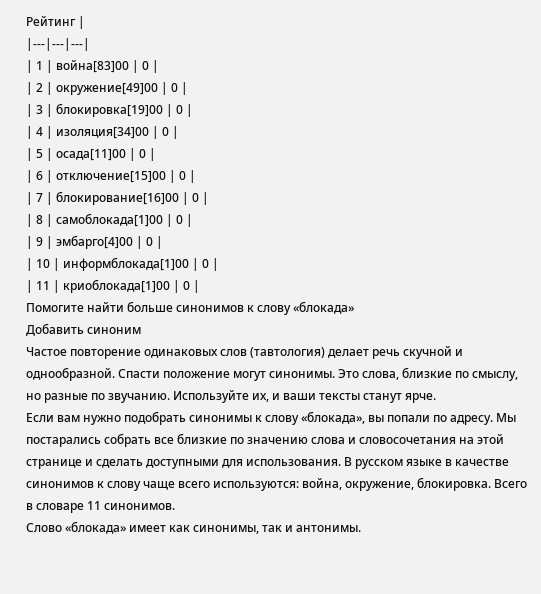Рейтинг |
|---|---|---|
| 1 | война[83]00 | 0 |
| 2 | окружение[49]00 | 0 |
| 3 | блокировка[19]00 | 0 |
| 4 | изоляция[34]00 | 0 |
| 5 | осада[11]00 | 0 |
| 6 | отключение[15]00 | 0 |
| 7 | блокирование[16]00 | 0 |
| 8 | самоблокада[1]00 | 0 |
| 9 | эмбарго[4]00 | 0 |
| 10 | информблокада[1]00 | 0 |
| 11 | криоблокада[1]00 | 0 |
Помогите найти больше синонимов к слову «блокада»
Добавить синоним
Частое повторение одинаковых слов (тавтология) делает речь скучной и однообразной. Спасти положение могут синонимы. Это слова, близкие по смыслу, но разные по звучанию. Используйте их, и ваши тексты станут ярче.
Если вам нужно подобрать синонимы к слову «блокада», вы попали по адресу. Мы постарались собрать все близкие по значению слова и словосочетания на этой странице и сделать доступными для использования. В русском языке в качестве синонимов к слову чаще всего используются: война, окружение, блокировка. Всего в словаре 11 синонимов.
Слово «блокада» имеет как синонимы, так и антонимы.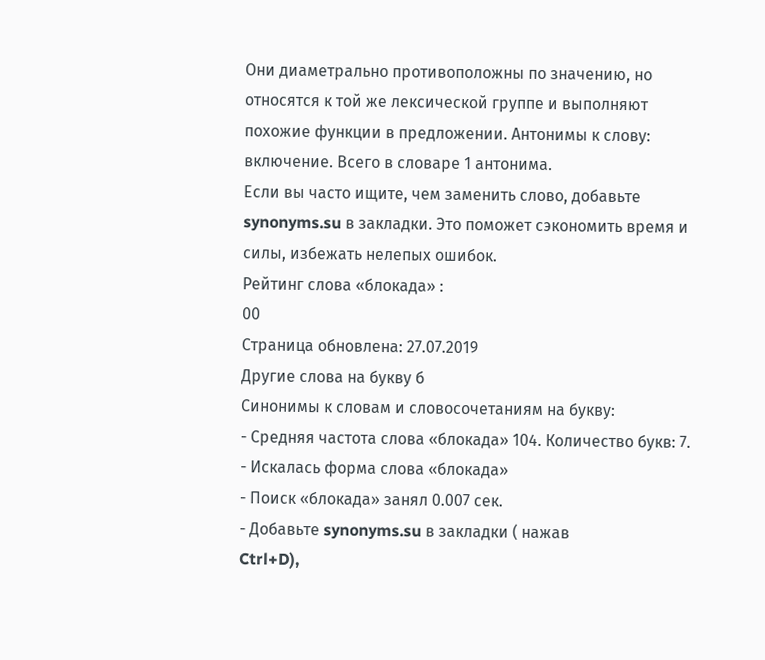Они диаметрально противоположны по значению, но относятся к той же лексической группе и выполняют похожие функции в предложении. Антонимы к слову: включение. Всего в словаре 1 антонима.
Если вы часто ищите, чем заменить слово, добавьте synonyms.su в закладки. Это поможет сэкономить время и силы, избежать нелепых ошибок.
Рейтинг слова «блокада» :
00
Страница обновлена: 27.07.2019
Другие слова на букву б
Синонимы к словам и словосочетаниям на букву:
- Средняя частота слова «блокада» 104. Количество букв: 7.
- Искалась форма слова «блокада»
- Поиск «блокада» занял 0.007 сек.
- Добавьте synonyms.su в закладки ( нажав
Ctrl+D),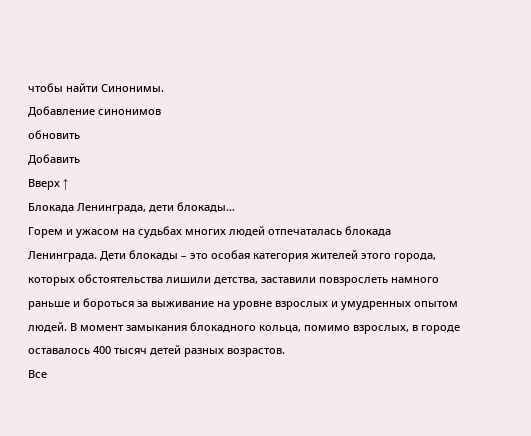чтобы найти Синонимы.
Добавление синонимов
обновить
Добавить
Вверх ↑
Блокада Ленинграда, дети блокады…
Горем и ужасом на судьбах многих людей отпечаталась блокада Ленинграда. Дети блокады – это особая категория жителей этого города, которых обстоятельства лишили детства, заставили повзрослеть намного раньше и бороться за выживание на уровне взрослых и умудренных опытом людей. В момент замыкания блокадного кольца, помимо взрослых, в городе оставалось 400 тысяч детей разных возрастов.
Все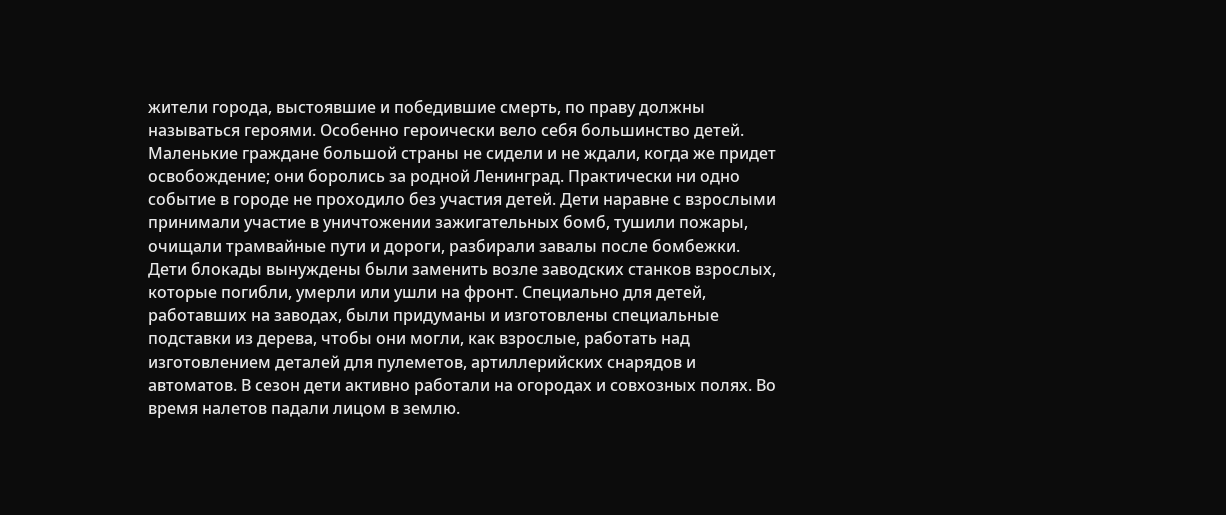жители города, выстоявшие и победившие смерть, по праву должны называться героями. Особенно героически вело себя большинство детей. Маленькие граждане большой страны не сидели и не ждали, когда же придет освобождение; они боролись за родной Ленинград. Практически ни одно событие в городе не проходило без участия детей. Дети наравне с взрослыми принимали участие в уничтожении зажигательных бомб, тушили пожары, очищали трамвайные пути и дороги, разбирали завалы после бомбежки. Дети блокады вынуждены были заменить возле заводских станков взрослых, которые погибли, умерли или ушли на фронт. Специально для детей, работавших на заводах, были придуманы и изготовлены специальные подставки из дерева, чтобы они могли, как взрослые, работать над изготовлением деталей для пулеметов, артиллерийских снарядов и автоматов. В сезон дети активно работали на огородах и совхозных полях. Во время налетов падали лицом в землю.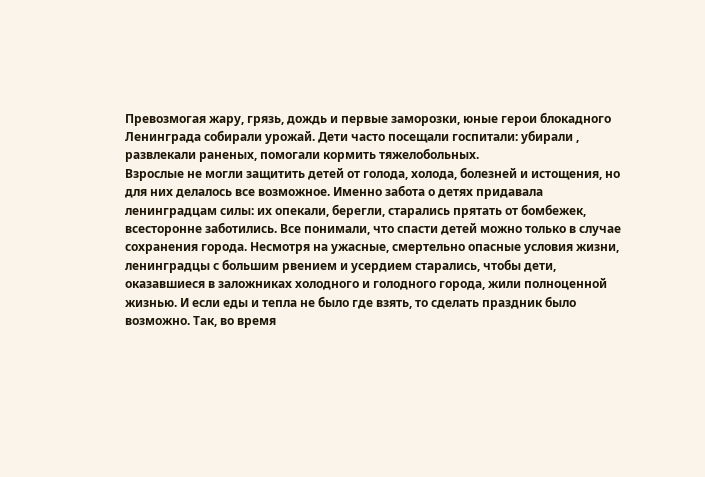Превозмогая жару, грязь, дождь и первые заморозки, юные герои блокадного Ленинграда собирали урожай. Дети часто посещали госпитали: убирали , развлекали раненых, помогали кормить тяжелобольных.
Взрослые не могли защитить детей от голода, холода, болезней и истощения, но для них делалось все возможное. Именно забота о детях придавала ленинградцам силы: их опекали, берегли, старались прятать от бомбежек, всесторонне заботились. Все понимали, что спасти детей можно только в случае сохранения города. Несмотря на ужасные, смертельно опасные условия жизни, ленинградцы с большим рвением и усердием старались, чтобы дети, оказавшиеся в заложниках холодного и голодного города, жили полноценной жизнью. И если еды и тепла не было где взять, то сделать праздник было возможно. Так, во время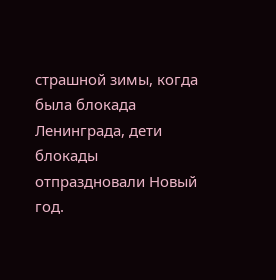страшной зимы, когда была блокада Ленинграда, дети блокады отпраздновали Новый год.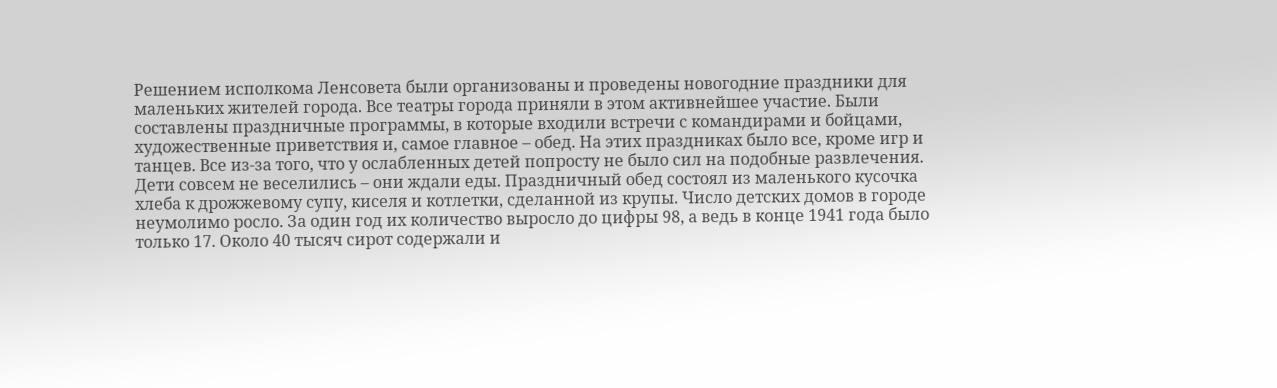Решением исполкома Ленсовета были организованы и проведены новогодние праздники для маленьких жителей города. Все театры города приняли в этом активнейшее участие. Были составлены праздничные программы, в которые входили встречи с командирами и бойцами, художественные приветствия и, самое главное – обед. На этих праздниках было все, кроме игр и танцев. Все из-за того, что у ослабленных детей попросту не было сил на подобные развлечения. Дети совсем не веселились – они ждали еды. Праздничный обед состоял из маленького кусочка хлеба к дрожжевому супу, киселя и котлетки, сделанной из крупы. Число детских домов в городе неумолимо росло. За один год их количество выросло до цифры 98, а ведь в конце 1941 года было только 17. Около 40 тысяч сирот содержали и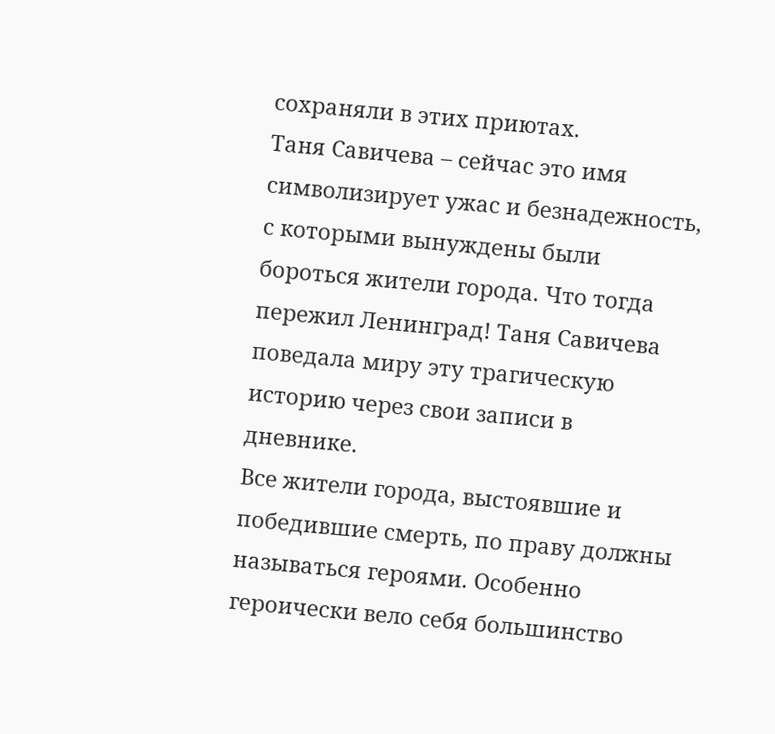сохраняли в этих приютах.
Таня Савичева – сейчас это имя символизирует ужас и безнадежность, с которыми вынуждены были бороться жители города. Что тогда пережил Ленинград! Таня Савичева поведала миру эту трагическую историю через свои записи в дневнике.
Все жители города, выстоявшие и победившие смерть, по праву должны называться героями. Особенно героически вело себя большинство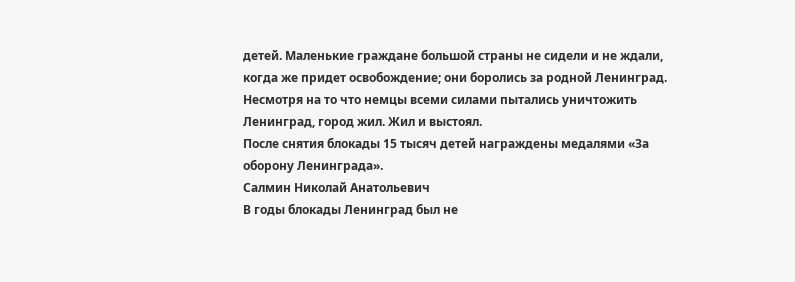детей. Маленькие граждане большой страны не сидели и не ждали, когда же придет освобождение; они боролись за родной Ленинград. Несмотря на то что немцы всеми силами пытались уничтожить Ленинград, город жил. Жил и выстоял.
После снятия блокады 15 тысяч детей награждены медалями «За оборону Ленинграда».
Салмин Николай Анатольевич
В годы блокады Ленинград был не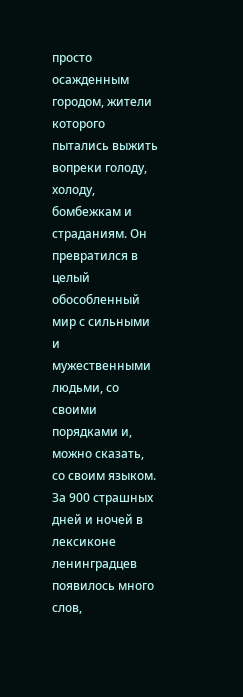просто осажденным городом, жители которого пытались выжить вопреки голоду, холоду, бомбежкам и страданиям. Он превратился в целый обособленный мир с сильными и мужественными людьми, со своими порядками и, можно сказать, со своим языком. За 900 страшных дней и ночей в лексиконе ленинградцев появилось много слов,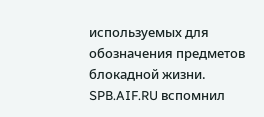используемых для обозначения предметов блокадной жизни. SPB.AIF.RU вспомнил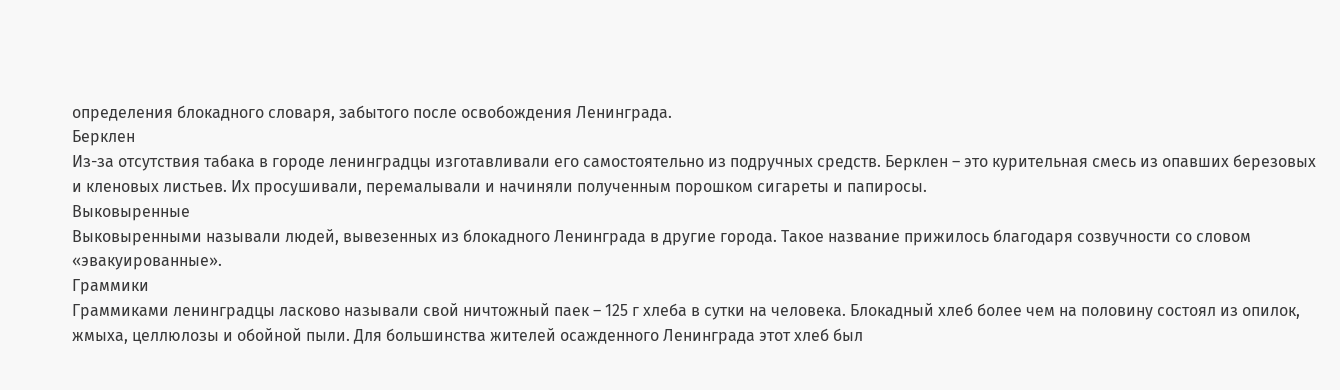определения блокадного словаря, забытого после освобождения Ленинграда.
Берклен
Из-за отсутствия табака в городе ленинградцы изготавливали его самостоятельно из подручных средств. Берклен – это курительная смесь из опавших березовых и кленовых листьев. Их просушивали, перемалывали и начиняли полученным порошком сигареты и папиросы.
Выковыренные
Выковыренными называли людей, вывезенных из блокадного Ленинграда в другие города. Такое название прижилось благодаря созвучности со словом «эвакуированные».
Граммики
Граммиками ленинградцы ласково называли свой ничтожный паек – 125 г хлеба в сутки на человека. Блокадный хлеб более чем на половину состоял из опилок, жмыха, целлюлозы и обойной пыли. Для большинства жителей осажденного Ленинграда этот хлеб был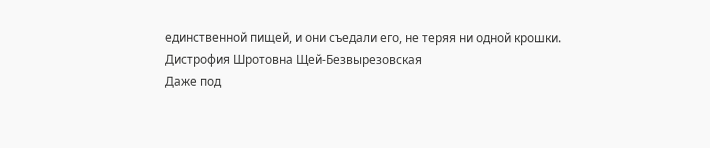единственной пищей, и они съедали его, не теряя ни одной крошки.
Дистрофия Шротовна Щей-Безвырезовская
Даже под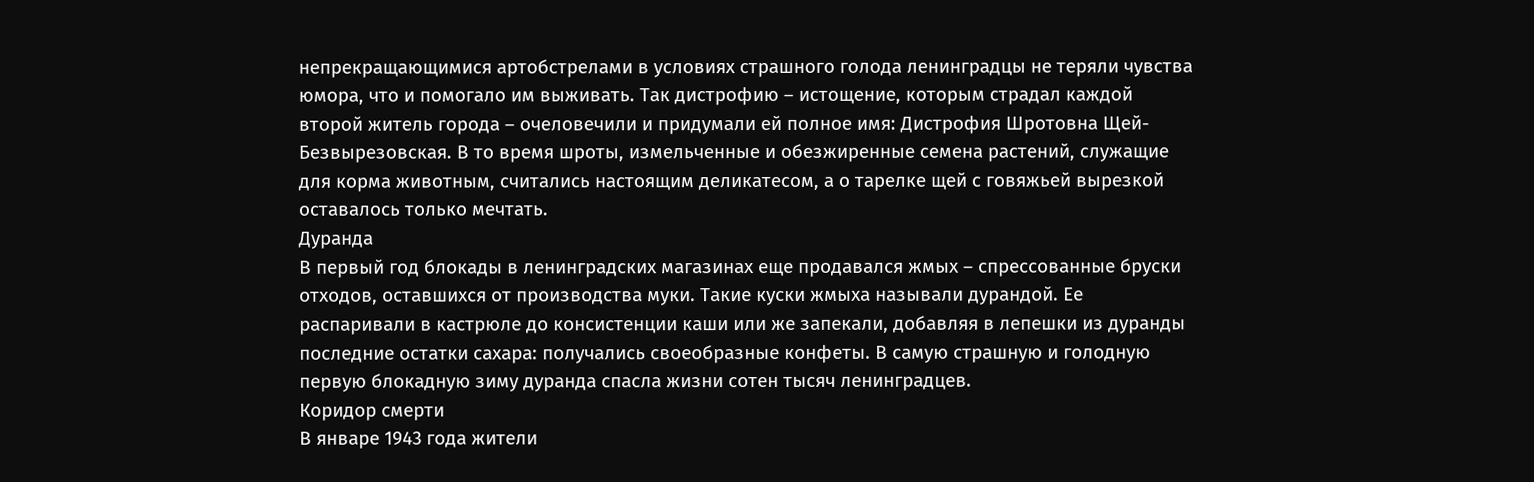непрекращающимися артобстрелами в условиях страшного голода ленинградцы не теряли чувства юмора, что и помогало им выживать. Так дистрофию – истощение, которым страдал каждой второй житель города – очеловечили и придумали ей полное имя: Дистрофия Шротовна Щей-Безвырезовская. В то время шроты, измельченные и обезжиренные семена растений, служащие для корма животным, считались настоящим деликатесом, а о тарелке щей с говяжьей вырезкой оставалось только мечтать.
Дуранда
В первый год блокады в ленинградских магазинах еще продавался жмых – спрессованные бруски отходов, оставшихся от производства муки. Такие куски жмыха называли дурандой. Ее распаривали в кастрюле до консистенции каши или же запекали, добавляя в лепешки из дуранды последние остатки сахара: получались своеобразные конфеты. В самую страшную и голодную первую блокадную зиму дуранда спасла жизни сотен тысяч ленинградцев.
Коридор смерти
В январе 1943 года жители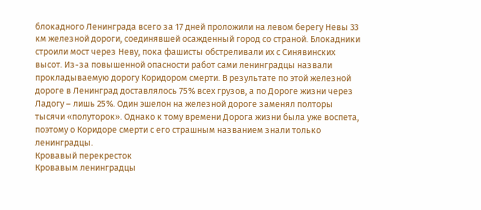блокадного Ленинграда всего за 17 дней проложили на левом берегу Невы 33 км железной дороги, соединявшей осажденный город со страной. Блокадники строили мост через Неву, пока фашисты обстреливали их с Синявинских высот. Из-за повышенной опасности работ сами ленинградцы назвали прокладываемую дорогу Коридором смерти. В результате по этой железной дороге в Ленинград доставлялось 75% всех грузов, а по Дороге жизни через Ладогу – лишь 25%. Один эшелон на железной дороге заменял полторы тысячи «полуторок». Однако к тому времени Дорога жизни была уже воспета, поэтому о Коридоре смерти с его страшным названием знали только ленинградцы.
Кровавый перекресток
Кровавым ленинградцы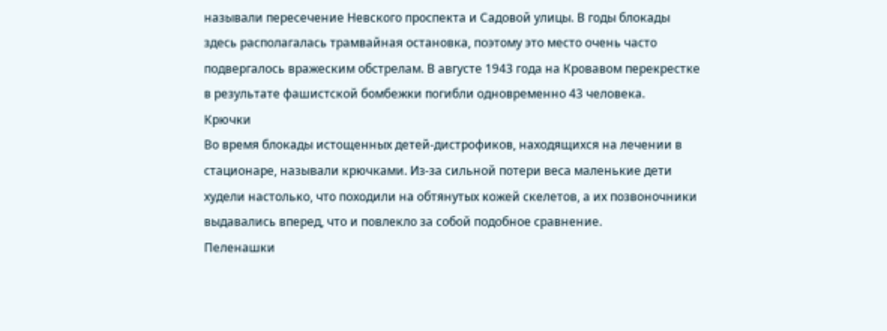называли пересечение Невского проспекта и Садовой улицы. В годы блокады здесь располагалась трамвайная остановка, поэтому это место очень часто подвергалось вражеским обстрелам. В августе 1943 года на Кровавом перекрестке в результате фашистской бомбежки погибли одновременно 43 человека.
Крючки
Во время блокады истощенных детей-дистрофиков, находящихся на лечении в стационаре, называли крючками. Из-за сильной потери веса маленькие дети худели настолько, что походили на обтянутых кожей скелетов, а их позвоночники выдавались вперед, что и повлекло за собой подобное сравнение.
Пеленашки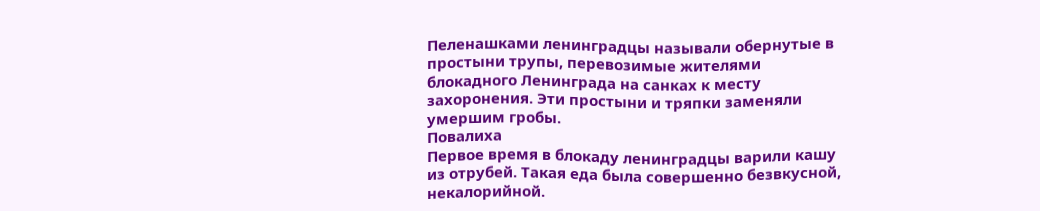Пеленашками ленинградцы называли обернутые в простыни трупы, перевозимые жителями блокадного Ленинграда на санках к месту захоронения. Эти простыни и тряпки заменяли умершим гробы.
Повалиха
Первое время в блокаду ленинградцы варили кашу из отрубей. Такая еда была совершенно безвкусной, некалорийной.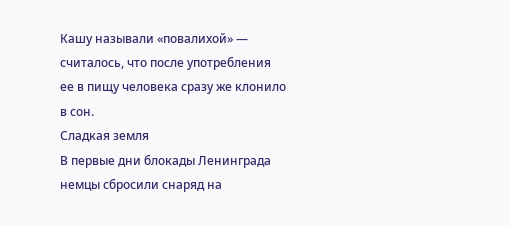Кашу называли «повалихой» — считалось, что после употребления ее в пищу человека сразу же клонило в сон.
Сладкая земля
В первые дни блокады Ленинграда немцы сбросили снаряд на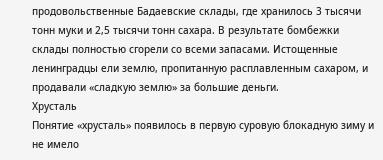продовольственные Бадаевские склады, где хранилось 3 тысячи тонн муки и 2,5 тысячи тонн сахара. В результате бомбежки склады полностью сгорели со всеми запасами. Истощенные ленинградцы ели землю, пропитанную расплавленным сахаром, и продавали «сладкую землю» за большие деньги.
Хрусталь
Понятие «хрусталь» появилось в первую суровую блокадную зиму и не имело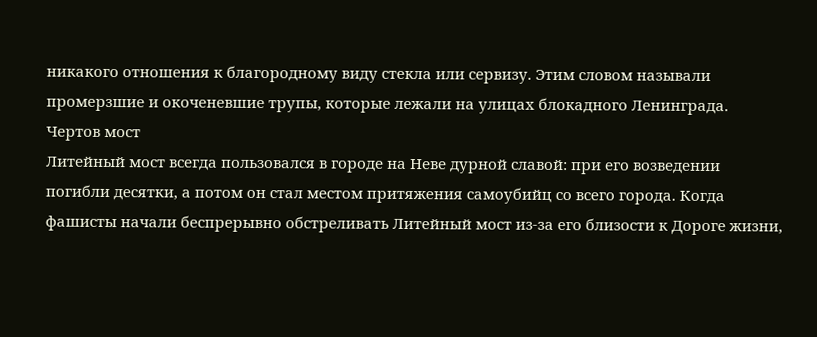никакого отношения к благородному виду стекла или сервизу. Этим словом называли промерзшие и окоченевшие трупы, которые лежали на улицах блокадного Ленинграда.
Чертов мост
Литейный мост всегда пользовался в городе на Неве дурной славой: при его возведении погибли десятки, а потом он стал местом притяжения самоубийц со всего города. Когда фашисты начали беспрерывно обстреливать Литейный мост из-за его близости к Дороге жизни,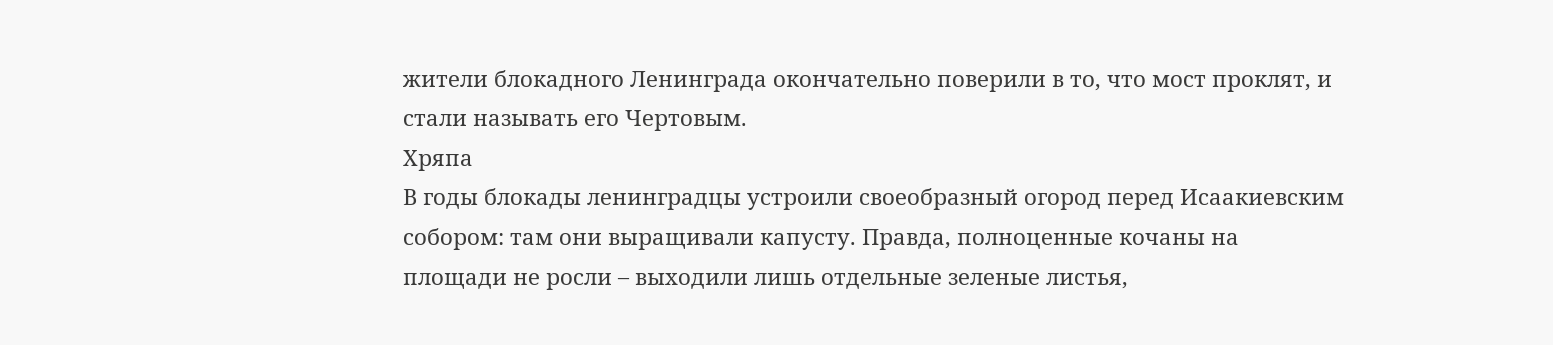жители блокадного Ленинграда окончательно поверили в то, что мост проклят, и стали называть его Чертовым.
Хряпа
В годы блокады ленинградцы устроили своеобразный огород перед Исаакиевским собором: там они выращивали капусту. Правда, полноценные кочаны на площади не росли – выходили лишь отдельные зеленые листья,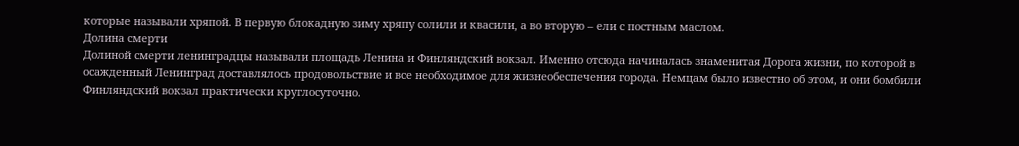которые называли хряпой. В первую блокадную зиму хряпу солили и квасили, а во вторую – ели с постным маслом.
Долина смерти
Долиной смерти ленинградцы называли площадь Ленина и Финляндский вокзал. Именно отсюда начиналась знаменитая Дорога жизни, по которой в осажденный Ленинград доставлялось продовольствие и все необходимое для жизнеобеспечения города. Немцам было известно об этом, и они бомбили Финляндский вокзал практически круглосуточно.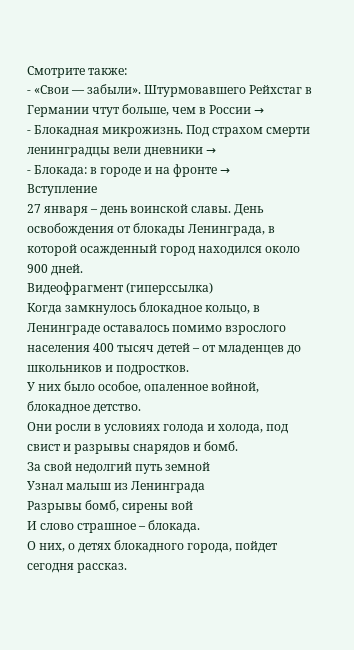Смотрите также:
- «Свои — забыли». Штурмовавшего Рейхстаг в Германии чтут больше, чем в России →
- Блокадная микрожизнь. Под страхом смерти ленинградцы вели дневники →
- Блокада: в городе и на фронте →
Вступление
27 января – день воинской славы. День освобождения от блокады Ленинграда, в которой осажденный город находился около 900 дней.
Видеофрагмент (гиперссылка)
Когда замкнулось блокадное кольцо, в Ленинграде оставалось помимо взрослого населения 400 тысяч детей – от младенцев до школьников и подростков.
У них было особое, опаленное войной, блокадное детство.
Они росли в условиях голода и холода, под свист и разрывы снарядов и бомб.
За свой недолгий путь земной
Узнал малыш из Ленинграда
Разрывы бомб, сирены вой
И слово страшное – блокада.
О них, о детях блокадного города, пойдет сегодня рассказ.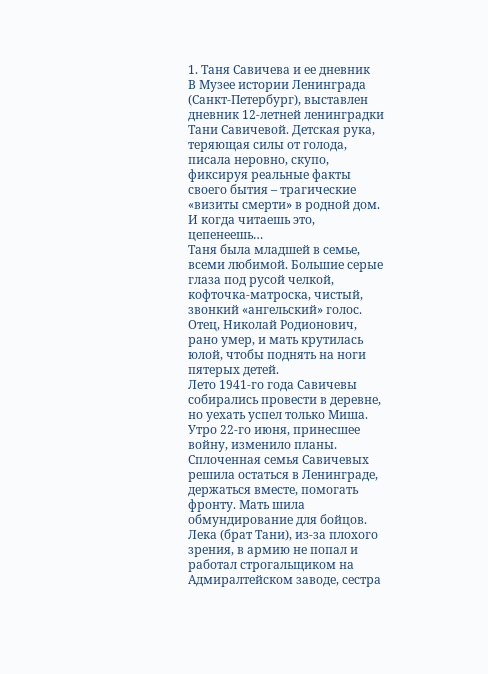1. Таня Савичева и ее дневник
В Музее истории Ленинграда (Санкт-Петербург), выставлен дневник 12-летней ленинградки Тани Савичевой. Детская рука, теряющая силы от голода, писала неровно, скупо, фиксируя реальные факты своего бытия – трагические «визиты смерти» в родной дом. И когда читаешь это, цепенеешь…
Таня была младшей в семье, всеми любимой. Большие серые глаза под русой челкой, кофточка-матроска, чистый, звонкий «ангельский» голос.
Отец, Николай Родионович, рано умер, и мать крутилась юлой, чтобы поднять на ноги пятерых детей.
Лето 1941-го года Савичевы собирались провести в деревне, но уехать успел только Миша. Утро 22-го июня, принесшее войну, изменило планы. Сплоченная семья Савичевых решила остаться в Ленинграде, держаться вместе, помогать фронту. Мать шила обмундирование для бойцов. Лека (брат Тани), из-за плохого зрения, в армию не попал и работал строгальщиком на Адмиралтейском заводе, сестра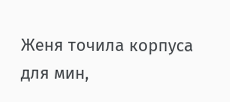Женя точила корпуса для мин,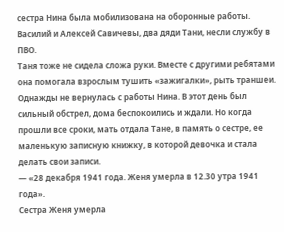сестра Нина была мобилизована на оборонные работы. Василий и Алексей Савичевы, два дяди Тани, несли службу в ПВО.
Таня тоже не сидела сложа руки. Вместе с другими ребятами она помогала взрослым тушить «зажигалки», рыть траншеи.
Однажды не вернулась с работы Нина. В этот день был сильный обстрел, дома беспокоились и ждали. Но когда прошли все сроки, мать отдала Тане, в память о сестре, ее маленькую записную книжку, в которой девочка и стала делать свои записи.
— «28 декабря 1941 года. Женя умерла в 12.30 утра 1941 года».
Сестра Женя умерла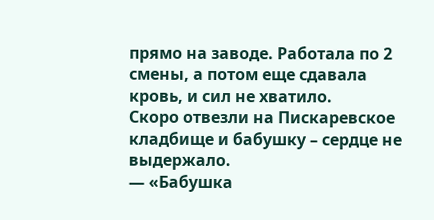прямо на заводе. Работала по 2 смены, а потом еще сдавала кровь, и сил не хватило.
Скоро отвезли на Пискаревское кладбище и бабушку – сердце не выдержало.
— «Бабушка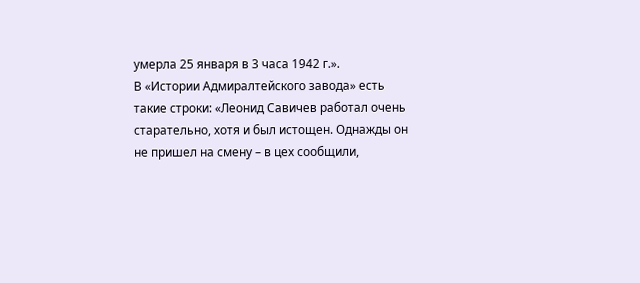умерла 25 января в 3 часа 1942 г.».
В «Истории Адмиралтейского завода» есть такие строки: «Леонид Савичев работал очень старательно, хотя и был истощен. Однажды он не пришел на смену – в цех сообщили,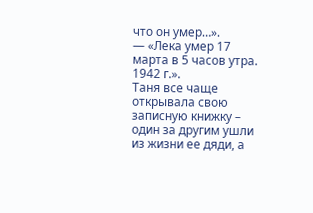что он умер…».
— «Лека умер 17 марта в 5 часов утра. 1942 г.».
Таня все чаще открывала свою записную книжку – один за другим ушли из жизни ее дяди, а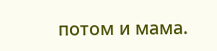потом и мама.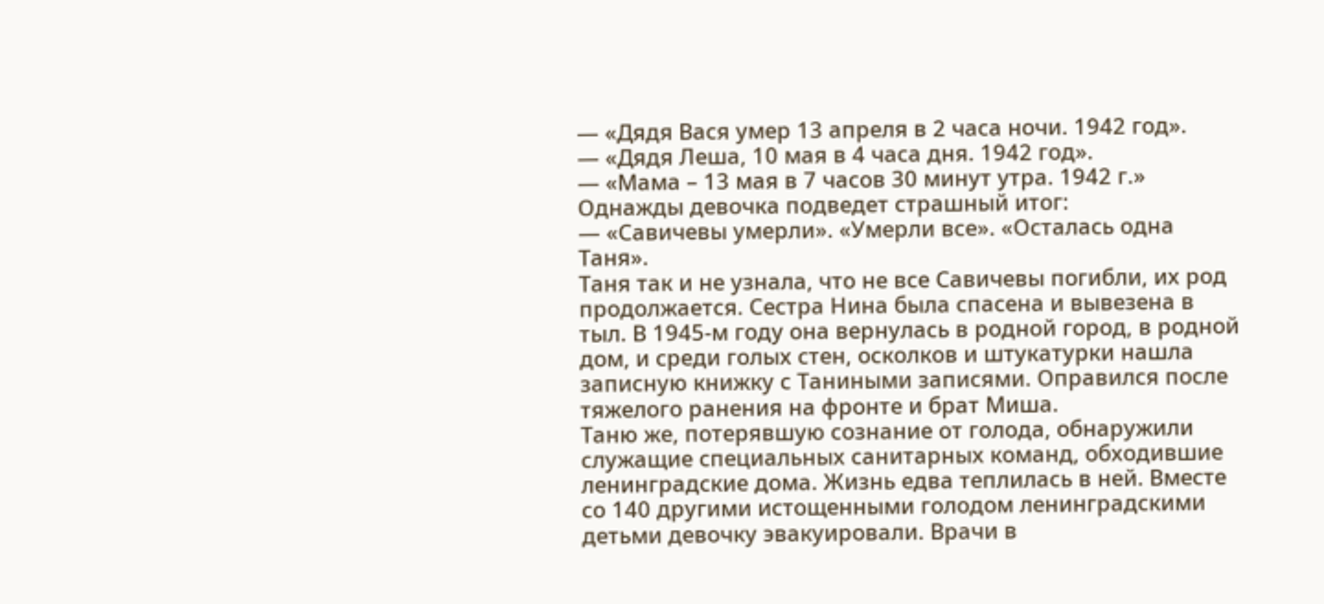— «Дядя Вася умер 13 апреля в 2 часа ночи. 1942 год».
— «Дядя Леша, 10 мая в 4 часа дня. 1942 год».
— «Мама – 13 мая в 7 часов 30 минут утра. 1942 г.»
Однажды девочка подведет страшный итог:
— «Савичевы умерли». «Умерли все». «Осталась одна Таня».
Таня так и не узнала, что не все Савичевы погибли, их род продолжается. Сестра Нина была спасена и вывезена в тыл. В 1945-м году она вернулась в родной город, в родной дом, и среди голых стен, осколков и штукатурки нашла записную книжку с Таниными записями. Оправился после тяжелого ранения на фронте и брат Миша.
Таню же, потерявшую сознание от голода, обнаружили служащие специальных санитарных команд, обходившие ленинградские дома. Жизнь едва теплилась в ней. Вместе со 140 другими истощенными голодом ленинградскими детьми девочку эвакуировали. Врачи в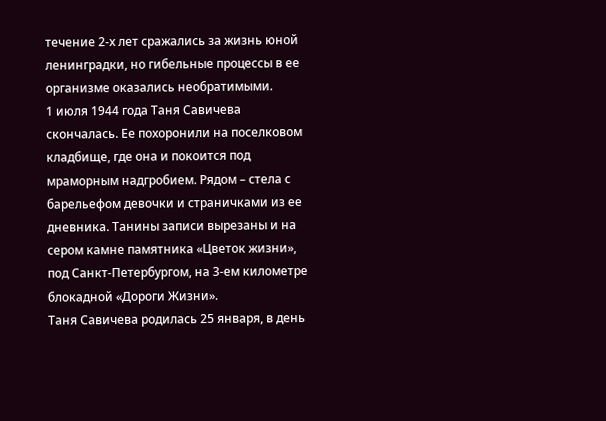течение 2-х лет сражались за жизнь юной ленинградки, но гибельные процессы в ее организме оказались необратимыми.
1 июля 1944 года Таня Савичева скончалась. Ее похоронили на поселковом кладбище, где она и покоится под мраморным надгробием. Рядом – стела с барельефом девочки и страничками из ее дневника. Танины записи вырезаны и на сером камне памятника «Цветок жизни», под Санкт-Петербургом, на 3-ем километре блокадной «Дороги Жизни».
Таня Савичева родилась 25 января, в день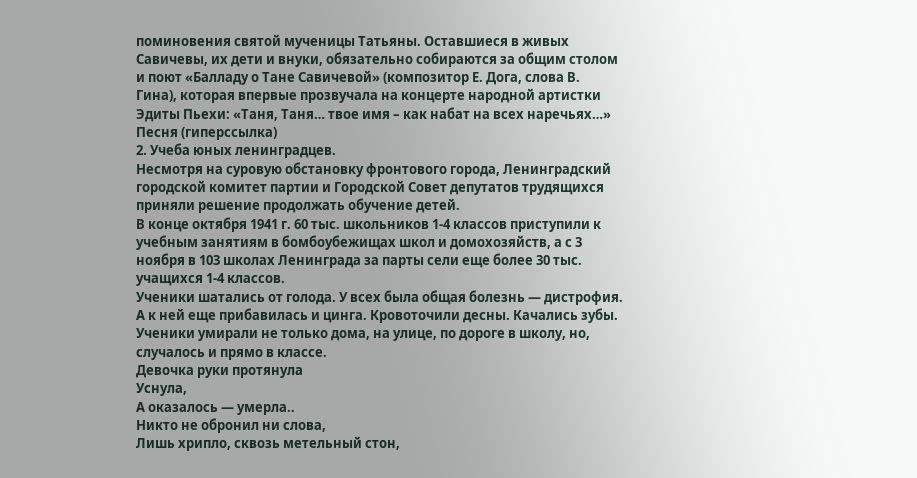поминовения святой мученицы Татьяны. Оставшиеся в живых Савичевы, их дети и внуки, обязательно собираются за общим столом и поют «Балладу о Тане Савичевой» (композитор Е. Дога, слова В. Гина), которая впервые прозвучала на концерте народной артистки Эдиты Пьехи: «Таня, Таня… твое имя – как набат на всех наречьях…»
Песня (гиперссылка)
2. Учеба юных ленинградцев.
Несмотря на суровую обстановку фронтового города, Ленинградский городской комитет партии и Городской Совет депутатов трудящихся приняли решение продолжать обучение детей.
В конце октября 1941 г. 60 тыс. школьников 1-4 классов приступили к учебным занятиям в бомбоубежищах школ и домохозяйств, а с 3 ноября в 103 школах Ленинграда за парты сели еще более 30 тыс. учащихся 1-4 классов.
Ученики шатались от голода. У всех была общая болезнь — дистрофия. А к ней еще прибавилась и цинга. Кровоточили десны. Качались зубы. Ученики умирали не только дома, на улице, по дороге в школу, но, случалось и прямо в классе.
Девочка руки протянула
Уснула,
А оказалось — умерла..
Никто не обронил ни слова,
Лишь хрипло, сквозь метельный стон,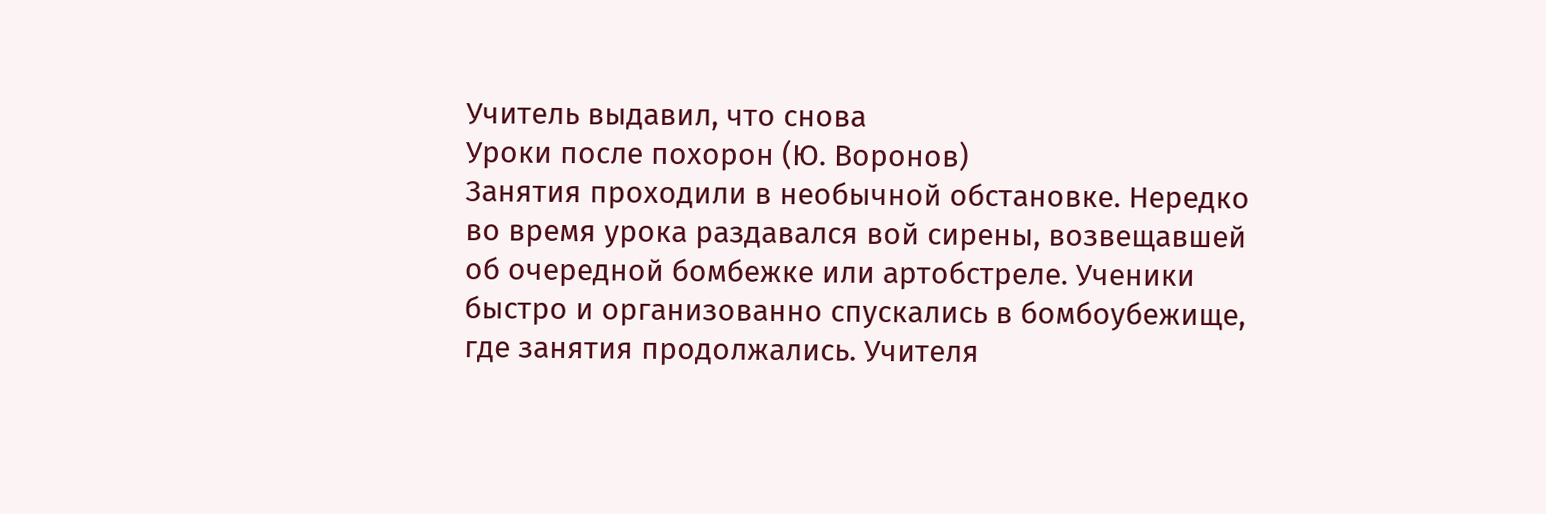Учитель выдавил, что снова
Уроки после похорон (Ю. Воронов)
Занятия проходили в необычной обстановке. Нередко во время урока раздавался вой сирены, возвещавшей об очередной бомбежке или артобстреле. Ученики быстро и организованно спускались в бомбоубежище, где занятия продолжались. Учителя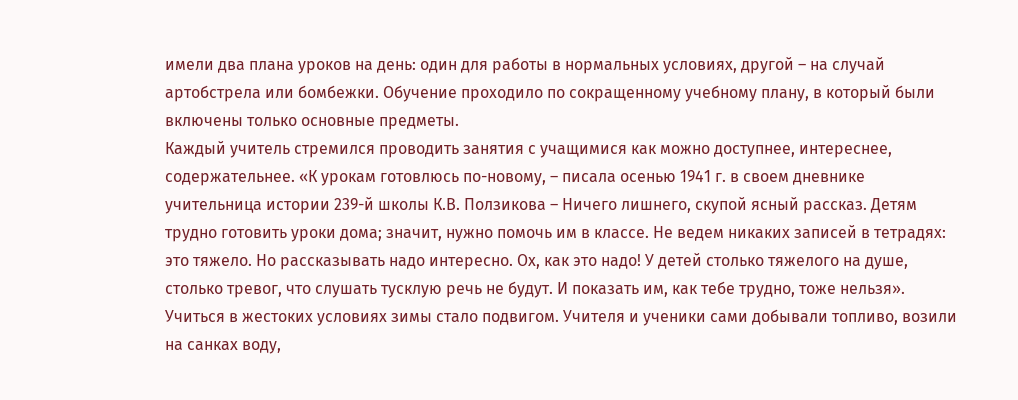имели два плана уроков на день: один для работы в нормальных условиях, другой – на случай артобстрела или бомбежки. Обучение проходило по сокращенному учебному плану, в который были включены только основные предметы.
Каждый учитель стремился проводить занятия с учащимися как можно доступнее, интереснее, содержательнее. «К урокам готовлюсь по-новому, – писала осенью 1941 г. в своем дневнике учительница истории 239-й школы К.В. Ползикова – Ничего лишнего, скупой ясный рассказ. Детям трудно готовить уроки дома; значит, нужно помочь им в классе. Не ведем никаких записей в тетрадях: это тяжело. Но рассказывать надо интересно. Ох, как это надо! У детей столько тяжелого на душе, столько тревог, что слушать тусклую речь не будут. И показать им, как тебе трудно, тоже нельзя».
Учиться в жестоких условиях зимы стало подвигом. Учителя и ученики сами добывали топливо, возили на санках воду,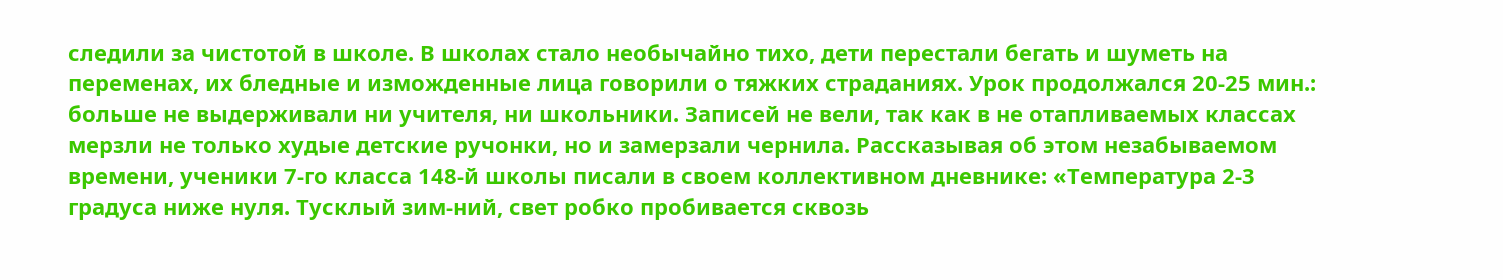следили за чистотой в школе. В школах стало необычайно тихо, дети перестали бегать и шуметь на переменах, их бледные и изможденные лица говорили о тяжких страданиях. Урок продолжался 20-25 мин.: больше не выдерживали ни учителя, ни школьники. Записей не вели, так как в не отапливаемых классах мерзли не только худые детские ручонки, но и замерзали чернила. Рассказывая об этом незабываемом времени, ученики 7-го класса 148-й школы писали в своем коллективном дневнике: «Температура 2-3 градуса ниже нуля. Тусклый зим-ний, свет робко пробивается сквозь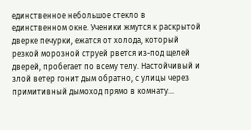единственное небольшое стекло в единственном окне. Ученики жмутся к раскрытой дверке печурки, ежатся от холода, который резкой морозной струей рвется из-под щелей дверей, пробегает по всему телу. Настойчивый и злой ветер гонит дым обратно, с улицы через примитивный дымоход прямо в комнату…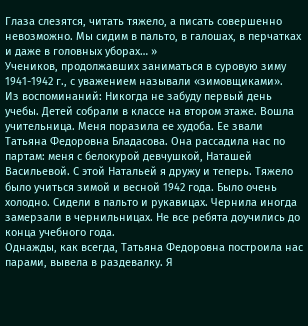Глаза слезятся, читать тяжело, а писать совершенно невозможно. Мы сидим в пальто, в галошах, в перчатках и даже в головных уборах… »
Учеников, продолжавших заниматься в суровую зиму 1941-1942 г., с уважением называли «зимовщиками».
Из воспоминаний: Никогда не забуду первый день учебы. Детей собрали в классе на втором этаже. Вошла учительница. Меня поразила ее худоба. Ее звали Татьяна Федоровна Бладасова. Она рассадила нас по партам: меня с белокурой девчушкой, Наташей Васильевой. С этой Натальей я дружу и теперь. Тяжело было учиться зимой и весной 1942 года. Было очень холодно. Сидели в пальто и рукавицах. Чернила иногда замерзали в чернильницах. Не все ребята доучились до конца учебного года.
Однажды, как всегда, Татьяна Федоровна построила нас парами, вывела в раздевалку. Я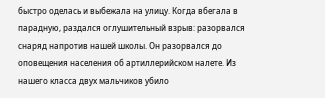быстро оделась и выбежала на улицу. Когда вбегала в парадную, раздался оглушительный взрыв: разорвался снаряд напротив нашей школы. Он разорвался до оповещения населения об артиллерийском налете. Из нашего класса двух мальчиков убило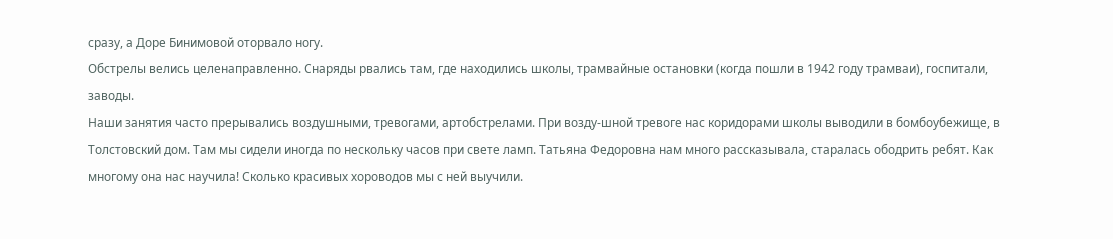сразу, а Доре Бинимовой оторвало ногу.
Обстрелы велись целенаправленно. Снаряды рвались там, где находились школы, трамвайные остановки (когда пошли в 1942 году трамваи), госпитали, заводы.
Наши занятия часто прерывались воздушными, тревогами, артобстрелами. При возду-шной тревоге нас коридорами школы выводили в бомбоубежище, в Толстовский дом. Там мы сидели иногда по нескольку часов при свете ламп. Татьяна Федоровна нам много рассказывала, старалась ободрить ребят. Как многому она нас научила! Сколько красивых хороводов мы с ней выучили.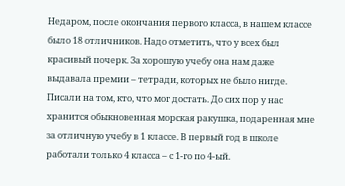Недаром, после окончания первого класса, в нашем классе было 18 отличников. Надо отметить, что у всех был красивый почерк. За хорошую учебу она нам даже выдавала премии – тетради, которых не было нигде. Писали на том, кто, что мог достать. До сих пор у нас хранится обыкновенная морская ракушка, подаренная мне за отличную учебу в 1 классе. В первый год в школе работали только 4 класса – с 1-го по 4-ый.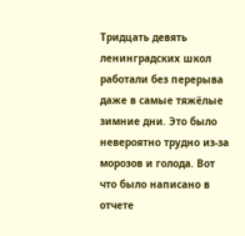Тридцать девять ленинградских школ работали без перерыва даже в самые тяжёлые зимние дни. Это было невероятно трудно из-за морозов и голода. Вот что было написано в отчете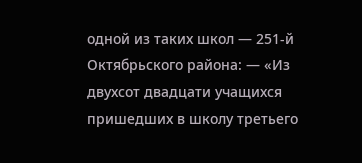одной из таких школ — 251-й Октябрьского района: — «Из двухсот двадцати учащихся пришедших в школу третьего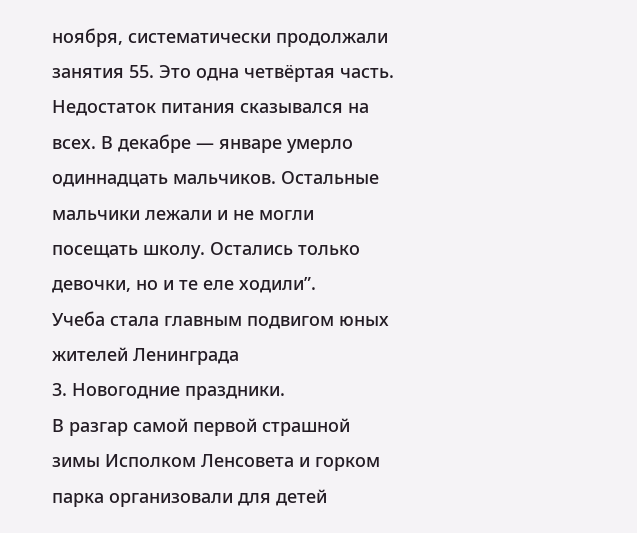ноября, систематически продолжали занятия 55. Это одна четвёртая часть. Недостаток питания сказывался на всех. В декабре — январе умерло одиннадцать мальчиков. Остальные мальчики лежали и не могли посещать школу. Остались только девочки, но и те еле ходили”.
Учеба стала главным подвигом юных жителей Ленинграда
3. Новогодние праздники.
В разгар самой первой страшной зимы Исполком Ленсовета и горком парка организовали для детей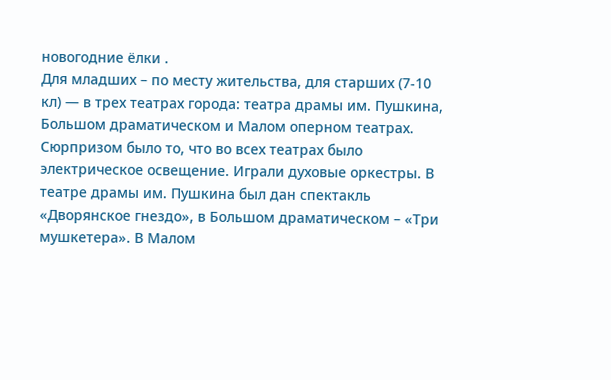новогодние ёлки .
Для младших – по месту жительства, для старших (7-10 кл) — в трех театрах города: театра драмы им. Пушкина, Большом драматическом и Малом оперном театрах. Сюрпризом было то, что во всех театрах было электрическое освещение. Играли духовые оркестры. В театре драмы им. Пушкина был дан спектакль «Дворянское гнездо», в Большом драматическом – «Три мушкетера». В Малом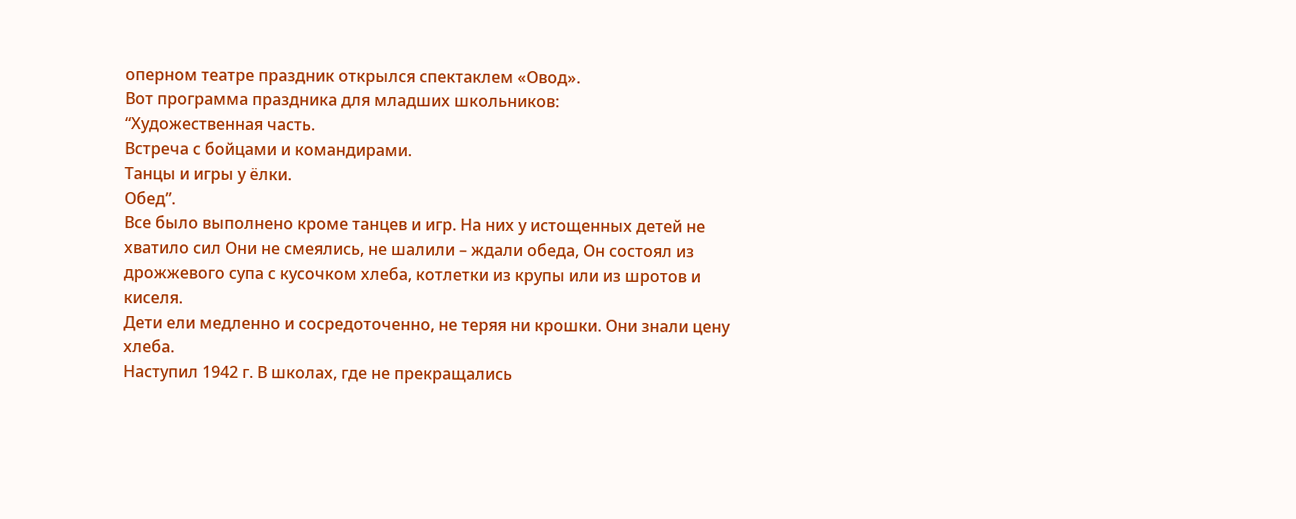оперном театре праздник открылся спектаклем «Овод».
Вот программа праздника для младших школьников:
“Художественная часть.
Встреча с бойцами и командирами.
Танцы и игры у ёлки.
Обед”.
Все было выполнено кроме танцев и игр. На них у истощенных детей не хватило сил Они не смеялись, не шалили – ждали обеда, Он состоял из дрожжевого супа с кусочком хлеба, котлетки из крупы или из шротов и киселя.
Дети ели медленно и сосредоточенно, не теряя ни крошки. Они знали цену хлеба.
Наступил 1942 г. В школах, где не прекращались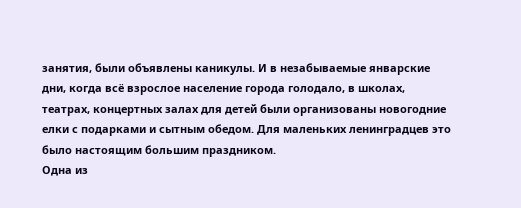занятия, были объявлены каникулы. И в незабываемые январские дни, когда всё взрослое население города голодало, в школах, театрах, концертных залах для детей были организованы новогодние елки с подарками и сытным обедом. Для маленьких ленинградцев это было настоящим большим праздником.
Одна из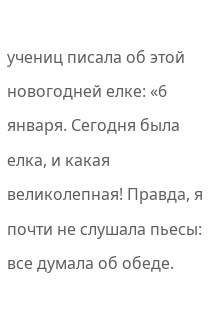учениц писала об этой новогодней елке: «6 января. Сегодня была елка, и какая великолепная! Правда, я почти не слушала пьесы: все думала об обеде.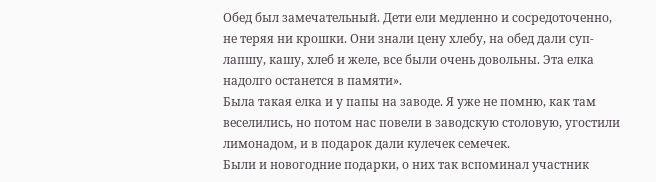Обед был замечательный. Дети ели медленно и сосредоточенно, не теряя ни крошки. Они знали цену хлебу, на обед дали суп-лапшу, кашу, хлеб и желе, все были очень довольны. Эта елка надолго останется в памяти».
Была такая елка и у папы на заводе. Я уже не помню, как там веселились, но потом нас повели в заводскую столовую, угостили лимонадом, и в подарок дали кулечек семечек.
Были и новогодние подарки, о них так вспоминал участник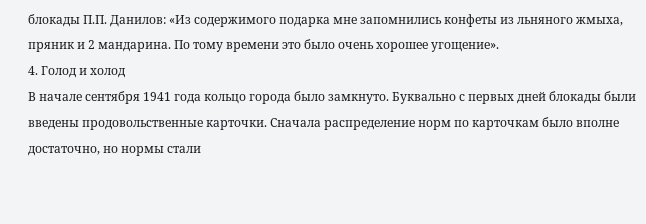блокады П.П. Данилов: «Из содержимого подарка мне запомнились конфеты из льняного жмыха, пряник и 2 мандарина. По тому времени это было очень хорошее угощение».
4. Голод и холод
В начале сентября 1941 года кольцо города было замкнуто. Буквально с первых дней блокады были введены продовольственные карточки. Сначала распределение норм по карточкам было вполне достаточно, но нормы стали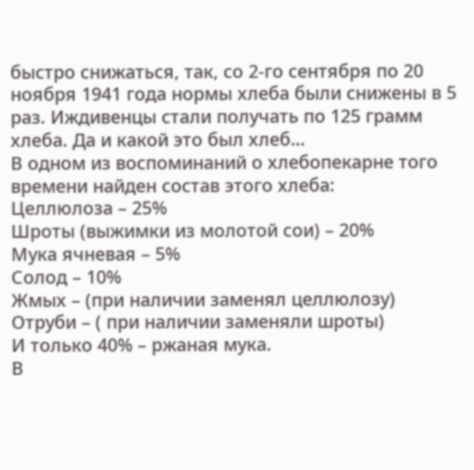быстро снижаться, так, со 2-го сентября по 20 ноября 1941 года нормы хлеба были снижены в 5 раз. Иждивенцы стали получать по 125 грамм хлеба. Да и какой это был хлеб…
В одном из воспоминаний о хлебопекарне того времени найден состав этого хлеба:
Целлюлоза – 25%
Шроты (выжимки из молотой сои) – 20%
Мука ячневая – 5%
Солод – 10%
Жмых – (при наличии заменял целлюлозу)
Отруби – ( при наличии заменяли шроты)
И только 40% – ржаная мука.
В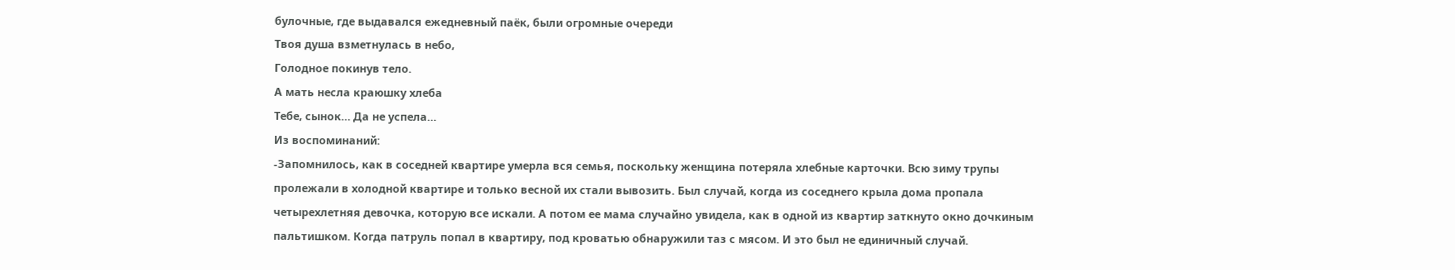булочные, где выдавался ежедневный паёк, были огромные очереди
Твоя душа взметнулась в небо,
Голодное покинув тело.
А мать несла краюшку хлеба
Тебе, сынок… Да не успела…
Из воспоминаний:
-Запомнилось, как в соседней квартире умерла вся семья, поскольку женщина потеряла хлебные карточки. Всю зиму трупы пролежали в холодной квартире и только весной их стали вывозить. Был случай, когда из соседнего крыла дома пропала четырехлетняя девочка, которую все искали. А потом ее мама случайно увидела, как в одной из квартир заткнуто окно дочкиным пальтишком. Когда патруль попал в квартиру, под кроватью обнаружили таз с мясом. И это был не единичный случай.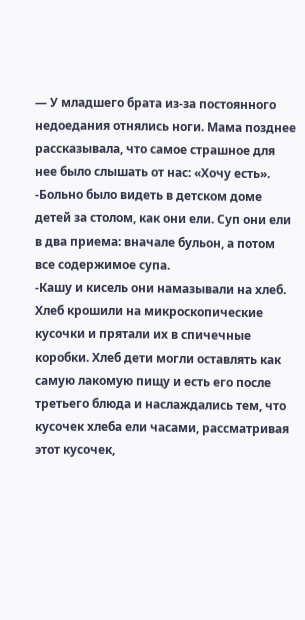— У младшего брата из-за постоянного недоедания отнялись ноги. Мама позднее рассказывала, что самое страшное для нее было слышать от нас: «Хочу есть».
-Больно было видеть в детском доме детей за столом, как они ели. Суп они ели в два приема: вначале бульон, а потом все содержимое супа.
-Кашу и кисель они намазывали на хлеб. Хлеб крошили на микроскопические кусочки и прятали их в спичечные коробки. Хлеб дети могли оставлять как самую лакомую пищу и есть его после третьего блюда и наслаждались тем, что кусочек хлеба ели часами, рассматривая этот кусочек,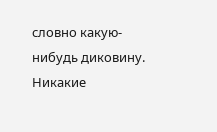словно какую-нибудь диковину. Никакие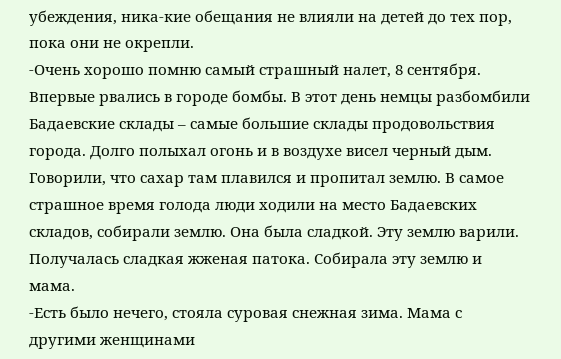убеждения, ника-кие обещания не влияли на детей до тех пор, пока они не окрепли.
-Очень хорошо помню самый страшный налет, 8 сентября. Впервые рвались в городе бомбы. В этот день немцы разбомбили Бадаевские склады – самые большие склады продовольствия города. Долго полыхал огонь и в воздухе висел черный дым. Говорили, что сахар там плавился и пропитал землю. В самое страшное время голода люди ходили на место Бадаевских складов, собирали землю. Она была сладкой. Эту землю варили. Получалась сладкая жженая патока. Собирала эту землю и мама.
-Есть было нечего, стояла суровая снежная зима. Мама с другими женщинами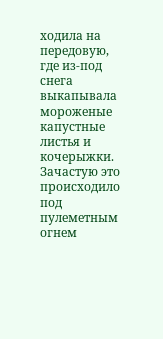ходила на передовую, где из-под снега выкапывала мороженые капустные листья и кочерыжки. Зачастую это происходило под пулеметным огнем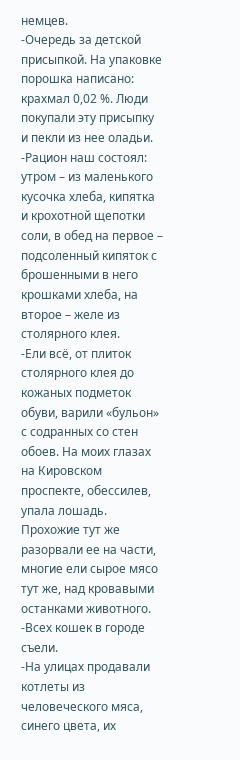немцев.
-Очередь за детской присыпкой. На упаковке порошка написано: крахмал 0,02 %. Люди покупали эту присыпку и пекли из нее оладьи.
-Рацион наш состоял: утром – из маленького кусочка хлеба, кипятка и крохотной щепотки соли, в обед на первое – подсоленный кипяток с брошенными в него крошками хлеба, на второе – желе из столярного клея.
-Ели всё, от плиток столярного клея до кожаных подметок обуви, варили «бульон» с содранных со стен обоев. На моих глазах на Кировском проспекте, обессилев, упала лошадь. Прохожие тут же разорвали ее на части, многие ели сырое мясо тут же, над кровавыми останками животного.
-Всех кошек в городе съели.
-На улицах продавали котлеты из человеческого мяса, синего цвета, их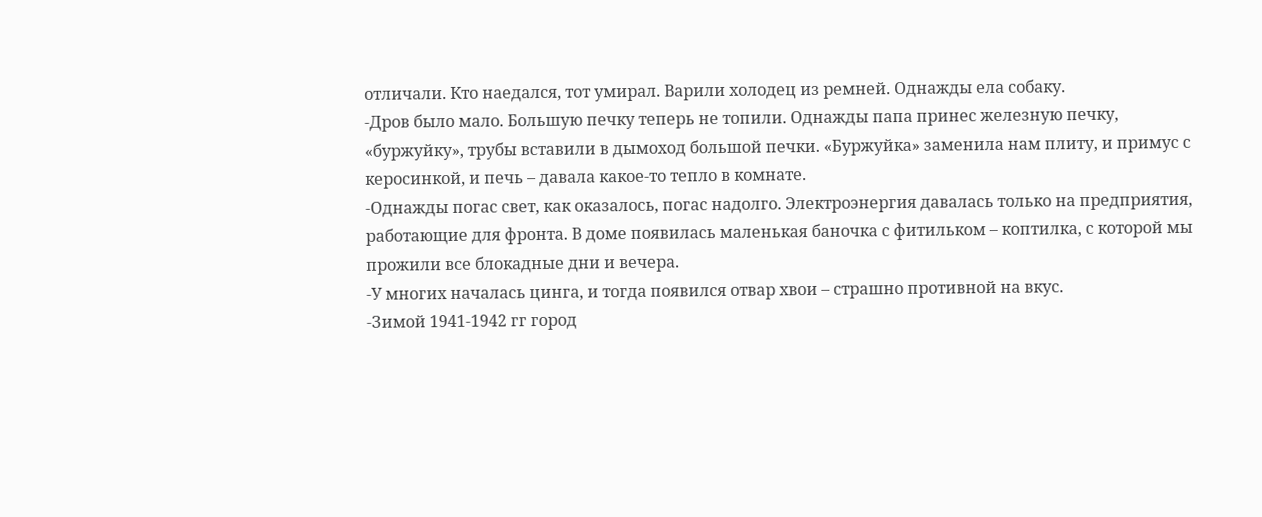отличали. Кто наедался, тот умирал. Варили холодец из ремней. Однажды ела собаку.
-Дров было мало. Большую печку теперь не топили. Однажды папа принес железную печку, «буржуйку», трубы вставили в дымоход большой печки. «Буржуйка» заменила нам плиту, и примус с керосинкой, и печь – давала какое-то тепло в комнате.
-Однажды погас свет, как оказалось, погас надолго. Электроэнергия давалась только на предприятия, работающие для фронта. В доме появилась маленькая баночка с фитильком – коптилка, с которой мы прожили все блокадные дни и вечера.
-У многих началась цинга, и тогда появился отвар хвои – страшно противной на вкус.
-Зимой 1941-1942 гг город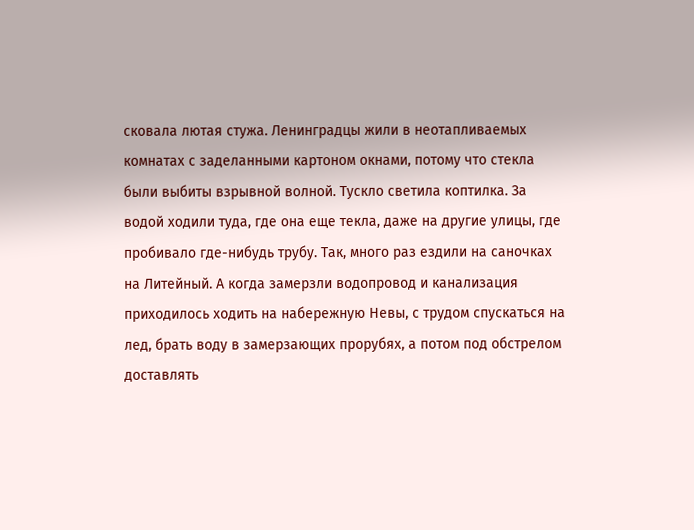сковала лютая стужа. Ленинградцы жили в неотапливаемых комнатах с заделанными картоном окнами, потому что стекла были выбиты взрывной волной. Тускло светила коптилка. За водой ходили туда, где она еще текла, даже на другие улицы, где пробивало где-нибудь трубу. Так, много раз ездили на саночках на Литейный. А когда замерзли водопровод и канализация приходилось ходить на набережную Невы, с трудом спускаться на лед, брать воду в замерзающих прорубях, а потом под обстрелом доставлять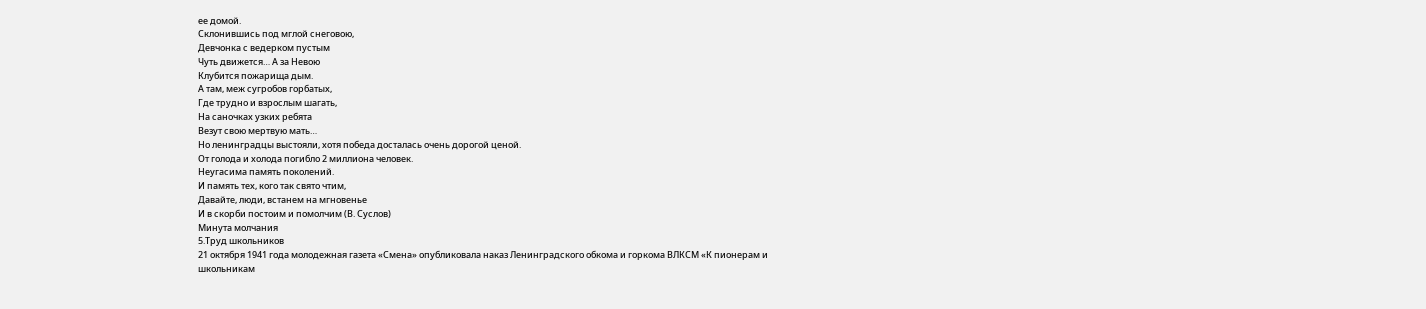ее домой.
Склонившись под мглой снеговою,
Девчонка с ведерком пустым
Чуть движется… А за Невою
Клубится пожарища дым.
А там, меж сугробов горбатых,
Где трудно и взрослым шагать,
На саночках узких ребята
Везут свою мертвую мать…
Но ленинградцы выстояли, хотя победа досталась очень дорогой ценой.
От голода и холода погибло 2 миллиона человек.
Неугасима память поколений.
И память тех, кого так свято чтим,
Давайте, люди, встанем на мгновенье
И в скорби постоим и помолчим (В. Суслов)
Минута молчания
5.Труд школьников
21 октября 1941 года молодежная газета «Смена» опубликовала наказ Ленинградского обкома и горкома ВЛКСМ «К пионерам и школьникам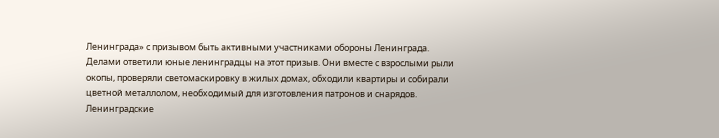Ленинграда» с призывом быть активными участниками обороны Ленинграда.
Делами ответили юные ленинградцы на этот призыв. Они вместе с взрослыми рыли окопы, проверяли светомаскировку в жилых домах, обходили квартиры и собирали цветной металлолом, необходимый для изготовления патронов и снарядов. Ленинградские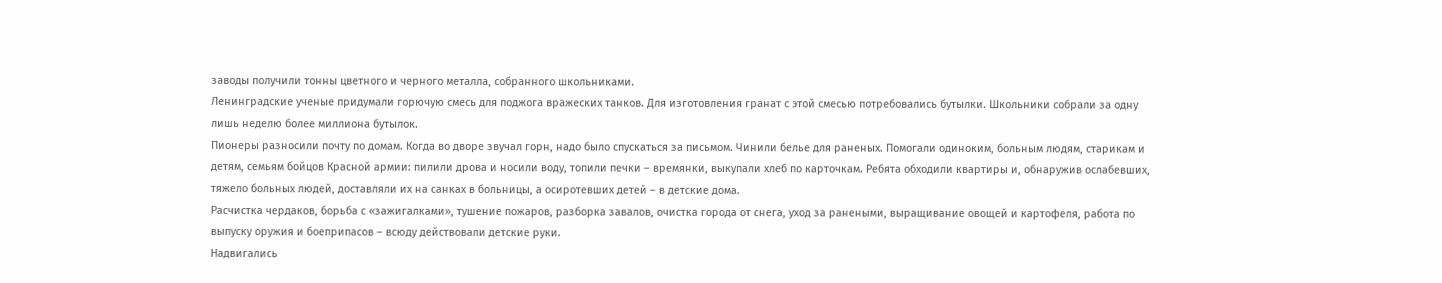заводы получили тонны цветного и черного металла, собранного школьниками.
Ленинградские ученые придумали горючую смесь для поджога вражеских танков. Для изготовления гранат с этой смесью потребовались бутылки. Школьники собрали за одну лишь неделю более миллиона бутылок.
Пионеры разносили почту по домам. Когда во дворе звучал горн, надо было спускаться за письмом. Чинили белье для раненых. Помогали одиноким, больным людям, старикам и детям, семьям бойцов Красной армии: пилили дрова и носили воду, топили печки – времянки, выкупали хлеб по карточкам. Ребята обходили квартиры и, обнаружив ослабевших, тяжело больных людей, доставляли их на санках в больницы, а осиротевших детей – в детские дома.
Расчистка чердаков, борьба с «зажигалками», тушение пожаров, разборка завалов, очистка города от снега, уход за ранеными, выращивание овощей и картофеля, работа по выпуску оружия и боеприпасов – всюду действовали детские руки.
Надвигались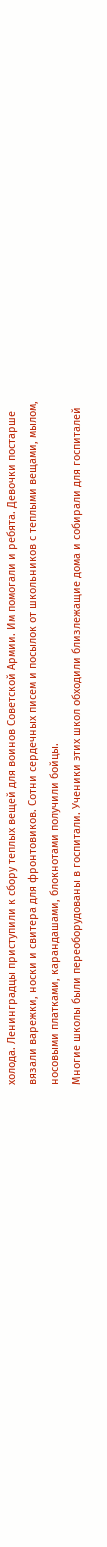холода. Ленинградцы приступили к сбору теплых вещей для воинов Советской Армии. Им помогали и ребята. Девочки постарше вязали варежки, носки и свитера для фронтовиков. Сотни сердечных писем и посылок от школьников с теплыми вещами, мылом, носовыми платками, карандашами, блокнотами получили бойцы.
Многие школы были переоборудованы в госпитали. Ученики этих школ обходили близлежащие дома и собирали для госпиталей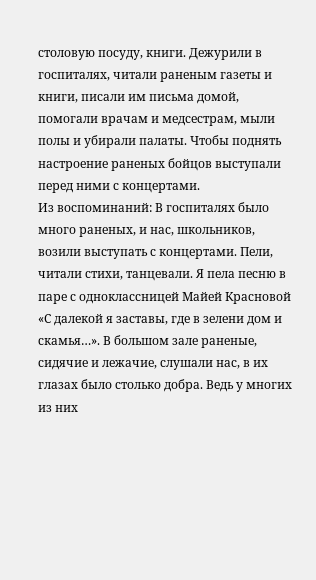столовую посуду, книги. Дежурили в госпиталях, читали раненым газеты и книги, писали им письма домой, помогали врачам и медсестрам, мыли полы и убирали палаты. Чтобы поднять настроение раненых бойцов выступали перед ними с концертами.
Из воспоминаний: В госпиталях было много раненых, и нас, школьников, возили выступать с концертами. Пели, читали стихи, танцевали. Я пела песню в паре с одноклассницей Майей Красновой «С далекой я заставы, где в зелени дом и скамья…». В большом зале раненые, сидячие и лежачие, слушали нас, в их глазах было столько добра. Ведь у многих из них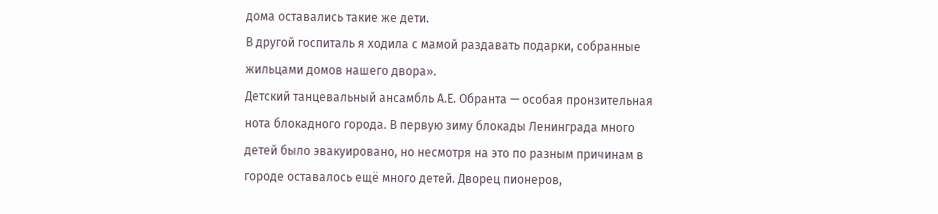дома оставались такие же дети.
В другой госпиталь я ходила с мамой раздавать подарки, собранные жильцами домов нашего двора».
Детский танцевальный ансамбль А.Е. Обранта — особая пронзительная нота блокадного города. В первую зиму блокады Ленинграда много детей было эвакуировано, но несмотря на это по разным причинам в городе оставалось ещё много детей. Дворец пионеров,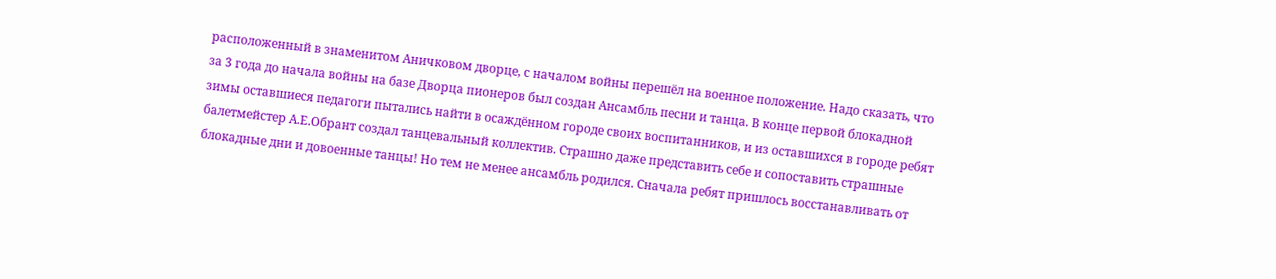расположенный в знаменитом Аничковом дворце, с началом войны перешёл на военное положение. Надо сказать, что за 3 года до начала войны на базе Дворца пионеров был создан Ансамбль песни и танца. В конце первой блокадной зимы оставшиеся педагоги пытались найти в осаждённом городе своих воспитанников, и из оставшихся в городе ребят балетмейстер А.Е.Обрант создал танцевальный коллектив. Страшно даже представить себе и сопоставить страшные блокадные дни и довоенные танцы! Но тем не менее ансамбль родился. Сначала ребят пришлось восстанавливать от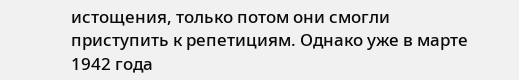истощения, только потом они смогли приступить к репетициям. Однако уже в марте 1942 года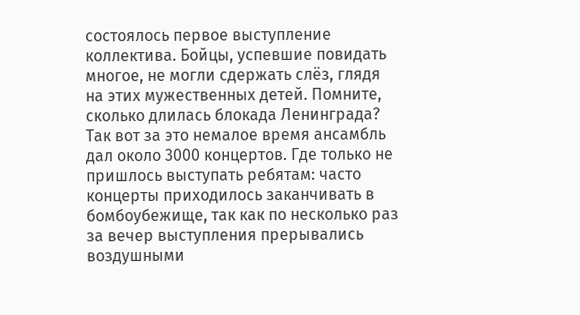состоялось первое выступление коллектива. Бойцы, успевшие повидать многое, не могли сдержать слёз, глядя на этих мужественных детей. Помните, сколько длилась блокада Ленинграда? Так вот за это немалое время ансамбль дал около 3000 концертов. Где только не пришлось выступать ребятам: часто концерты приходилось заканчивать в бомбоубежище, так как по несколько раз за вечер выступления прерывались воздушными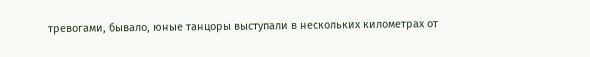тревогами, бывало, юные танцоры выступали в нескольких километрах от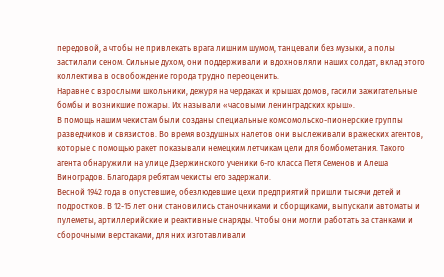передовой, а чтобы не привлекать врага лишним шумом, танцевали без музыки, а полы застилали сеном. Сильные духом, они поддерживали и вдохновляли наших солдат, вклад этого коллектива в освобождение города трудно переоценить.
Наравне с взрослыми школьники, дежуря на чердаках и крышах домов, гасили зажигательные бомбы и возникшие пожары. Их называли «часовыми ленинградских крыш».
В помощь нашим чекистам были созданы специальные комсомольско-пионерские группы разведчиков и связистов. Во время воздушных налетов они выслеживали вражеских агентов, которые с помощью ракет показывали немецким летчикам цели для бомбометания. Такого агента обнаружили на улице Дзержинского ученики 6-го класса Петя Семенов и Алеша Виноградов. Благодаря ребятам чекисты его задержали.
Весной 1942 года в опустевшие, обезлюдевшие цехи предприятий пришли тысячи детей и подростков. В 12-15 лет они становились станочниками и сборщиками, выпускали автоматы и пулеметы, артиллерийские и реактивные снаряды. Чтобы они могли работать за станками и сборочными верстаками, для них изготавливали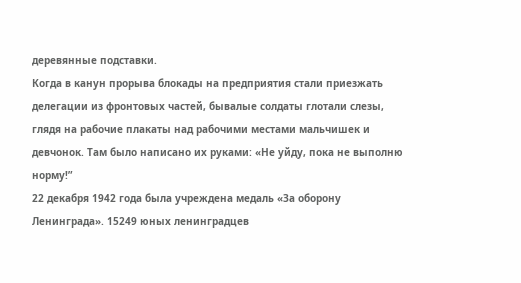деревянные подставки.
Когда в канун прорыва блокады на предприятия стали приезжать делегации из фронтовых частей, бывалые солдаты глотали слезы, глядя на рабочие плакаты над рабочими местами мальчишек и девчонок. Там было написано их руками: «Не уйду, пока не выполню норму!”
22 декабря 1942 года была учреждена медаль «За оборону Ленинграда». 15249 юных ленинградцев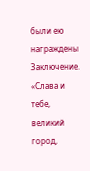были ею награждены
Заключение.
«Слава и тебе, великий город,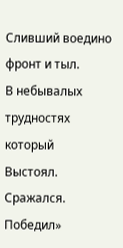Сливший воедино фронт и тыл.
В небывалых трудностях который
Выстоял. Сражался. Победил»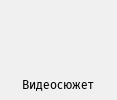Видеосюжет